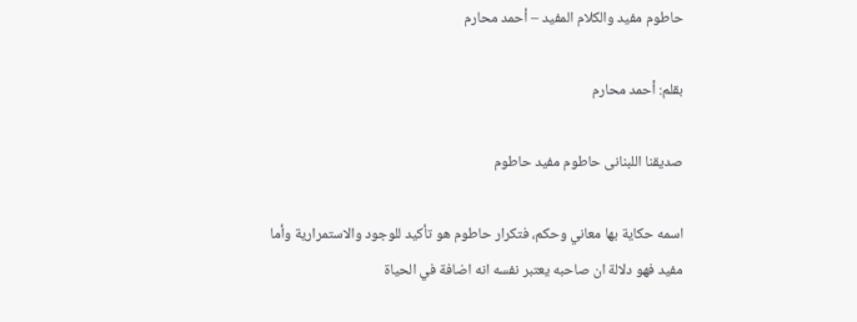حاطوم مفيد والكلام المفيد – أحمد محارم

بقلم: أحمد محارم

صديقنا اللبنانى حاطوم مفيد حاطوم

اسمه حكاية بها معاني وحكم، فتكرار حاطوم هو تأكيد للوجود والاستمرارية وأما مفيد فهو دلالة ان صاحبه يعتبر نفسه انه اضافة في الحياة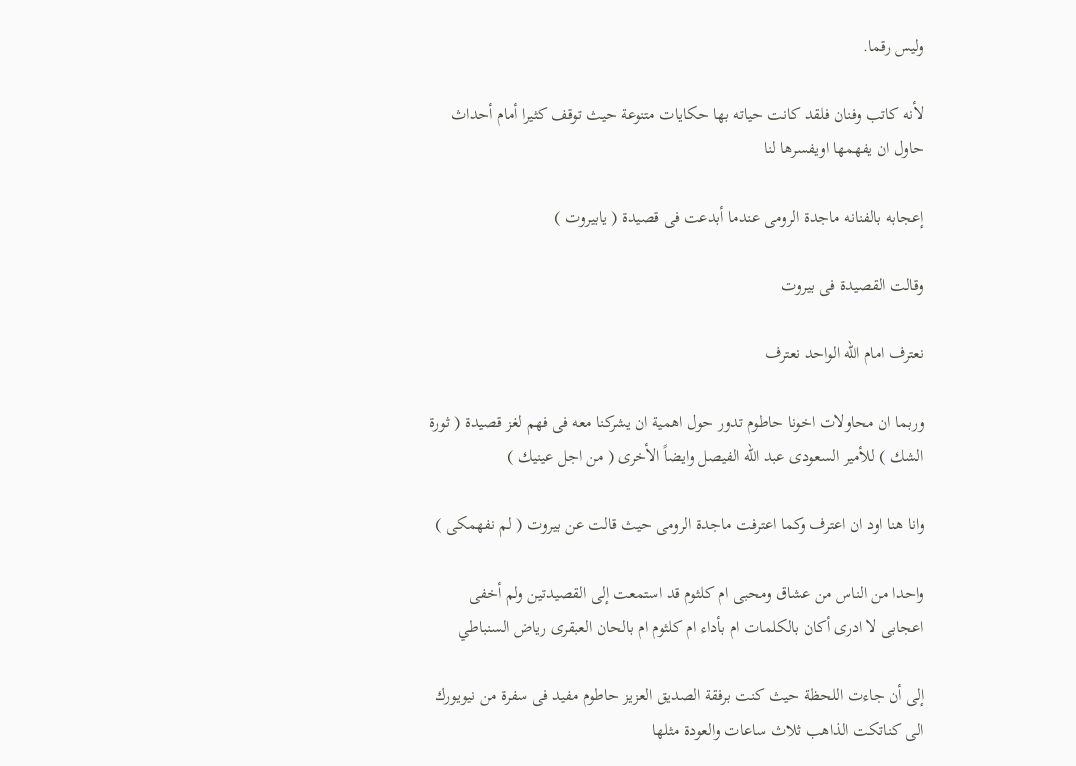وليس رقما.

لأنه كاتب وفنان فلقد كانت حياته بها حكايات متنوعة حيث توقف كثيرا أمام أحداث حاول ان يفهمها اويفسرها لنا

إعجابه بالفنانه ماجدة الرومى عندما أبدعت فى قصيدة ( يابيروت )

وقالت القصيدة فى بيروت

نعترف امام الله الواحد نعترف

وربما ان محاولات اخونا حاطوم تدور حول اهمية ان يشركنا معه فى فهم لغز قصيدة ( ثورة الشك ) للأمير السعودى عبد الله الفيصل وايضاً الأخرى ( من اجل عينيك )

وانا هنا اود ان اعترف وكما اعترفت ماجدة الرومى حيث قالت عن بيروت ( لم نفهمكى )

واحدا من الناس من عشاق ومحبى ام كلثوم قد استمعت إلى القصيدتين ولم أخفى اعجابى لا ادرى أكان بالكلمات ام بأداء ام كلثوم ام بالحان العبقرى رياض السنباطي

إلى أن جاءت اللحظة حيث كنت برفقة الصديق العزيز حاطوم مفيد فى سفرة من نيويورك الى كناتكت الذاهب ثلاث ساعات والعودة مثلها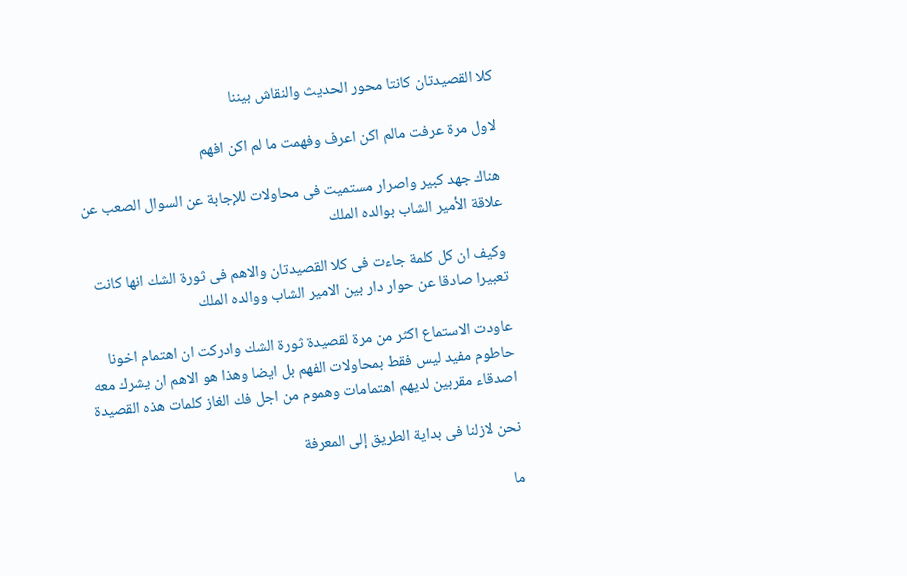كلا القصيدتان كانتا محور الحديث والنقاش بيننا

لاول مرة عرفت مالم اكن اعرف وفهمت ما لم اكن افهم

هناك جهد كبير واصرار مستميت فى محاولات للإجابة عن السوال الصعب عن علاقة الأمير الشاب بوالده الملك

وكيف ان كل كلمة جاءت فى كلا القصيدتان والاهم فى ثورة الشك انها كانت تعبيرا صادقا عن حوار دار بين الامير الشاب ووالده الملك

عاودت الاستماع اكثر من مرة لقصيدة ثورة الشك وادركت ان اهتمام اخونا حاطوم مفيد ليس فقط بمحاولات الفهم بل ايضا وهذا هو الاهم ان يشرك معه اصدقاء مقربين لديهم اهتمامات وهموم من اجل فك الغاز كلمات هذه القصيدة

نحن لازلنا فى بداية الطريق إلى المعرفة

ما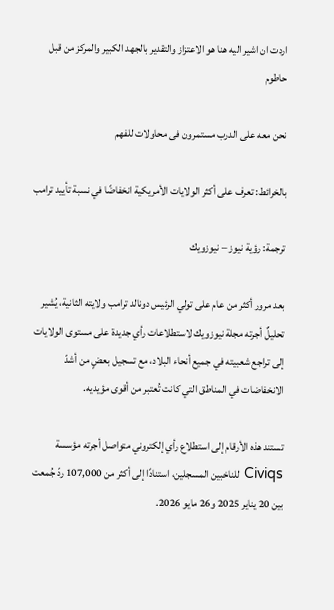اردت ان اشير اليه هنا هو الاعتزاز والتقدير بالجهد الكبير والمركز من قبل حاطوم

نحن معه على الدرب مستمرون فى محاولات للفهم

بالخرائط: تعرف على أكثر الولايات الأمريكية انخفاضًا في نسبة تأييد ترامب

ترجمة: رؤية نيوز – نيوزويك

بعد مرور أكثر من عام على تولي الرئيس دونالد ترامب ولايته الثانية، يُشير تحليلٌ أجرته مجلة نيوزويك لاستطلاعات رأي جديدة على مستوى الولايات إلى تراجع شعبيته في جميع أنحاء البلاد، مع تسجيل بعضٍ من أشدّ الانخفاضات في المناطق التي كانت تُعتبر من أقوى مؤيديه.

تستند هذه الأرقام إلى استطلاع رأي إلكتروني متواصل أجرته مؤسسة Civiqs للناخبين المسجلين، استنادًا إلى أكثر من 107,000 ردّ جُمعت بين 20 يناير 2025 و26 مايو 2026.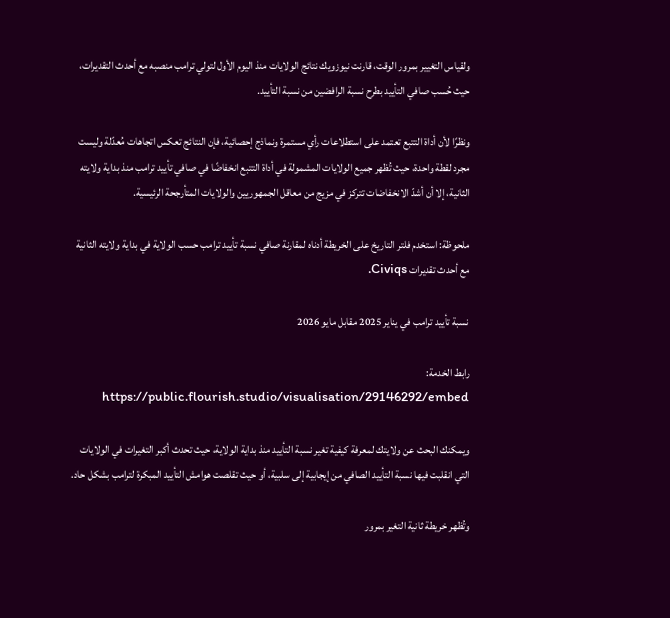ولقياس التغيير بمرور الوقت، قارنت نيوزويك نتائج الولايات منذ اليوم الأول لتولي ترامب منصبه مع أحدث التقديرات، حيث حُسب صافي التأييد بطرح نسبة الرافضين من نسبة التأييد.

ونظرًا لأن أداة التتبع تعتمد على استطلاعات رأي مستمرة ونماذج إحصائية، فإن النتائج تعكس اتجاهات مُعدّلة وليست مجرد لقطة واحدة، حيث تُظهر جميع الولايات المشمولة في أداة التتبع انخفاضًا في صافي تأييد ترامب منذ بداية ولايته الثانية، إلا أن أشدّ الانخفاضات تتركز في مزيج من معاقل الجمهوريين والولايات المتأرجحة الرئيسية.

ملحوظة: استخدم فلتر التاريخ على الخريطة أدناه لمقارنة صافي نسبة تأييد ترامب حسب الولاية في بداية ولايته الثانية مع أحدث تقديرات Civiqs.

نسبة تأييد ترامب في يناير 2025 مقابل مايو 2026

رابط الخدمة: https://public.flourish.studio/visualisation/29146292/embed

ويمكنك البحث عن ولايتك لمعرفة كيفية تغير نسبة التأييد منذ بداية الولاية، حيث تحدث أكبر التغيرات في الولايات التي انقلبت فيها نسبة التأييد الصافي من إيجابية إلى سلبية، أو حيث تقلصت هوامش التأييد المبكرة لترامب بشكل حاد.

وتُظهر خريطة ثانية التغير بمرور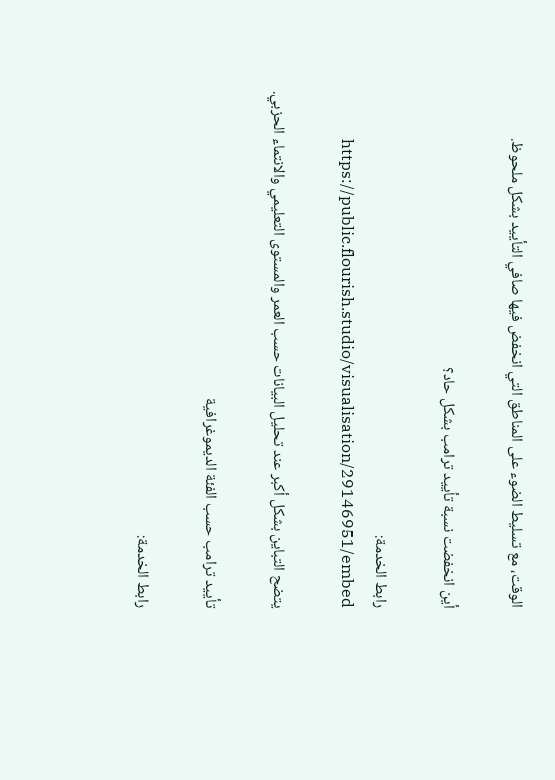الوقت، مع تسليط الضوء على المناطق التي انخفض فيها صافي التأييد بشكل ملحوظ.

أين انخفضت نسبة تأييد ترامب بشكل حاد؟

رابط الخدمة: https://public.flourish.studio/visualisation/29146951/embed

يتضح التباين بشكل أكبر عند تحليل البيانات حسب العمر والمستوى التعليمي والانتماء الحزبي.

تأييد ترامب حسب الفئة الديموغرافية

رابط الخدمة: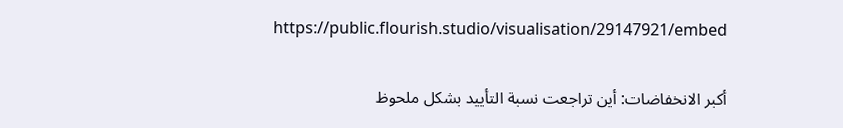https://public.flourish.studio/visualisation/29147921/embed

أكبر الانخفاضات: أين تراجعت نسبة التأييد بشكل ملحوظ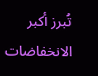تُبرز أكبر الانخفاضات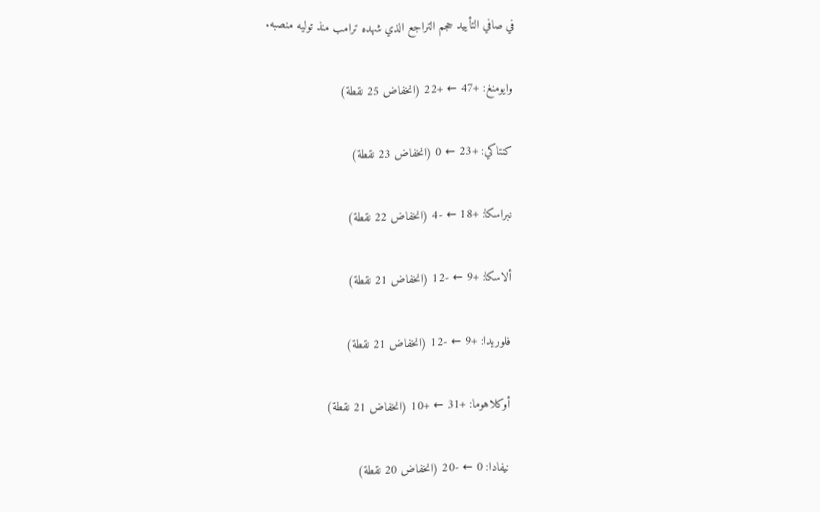في صافي التأييد حجم التراجع الذي شهده ترامب منذ توليه منصبه.

وايومنغ: +47 ← +22 (انخفاض 25 نقطة)

كنتاكي: +23 ← 0 (انخفاض 23 نقطة)

نبراسكا: +18 ← -4 (انخفاض 22 نقطة)

ألاسكا: +9 ← -12 (انخفاض 21 نقطة)

فلوريدا: +9 ← -12 (انخفاض 21 نقطة)

أوكلاهوما: +31 ← +10 (انخفاض 21 نقطة)

نيفادا: 0 ← -20 (انخفاض 20 نقطة)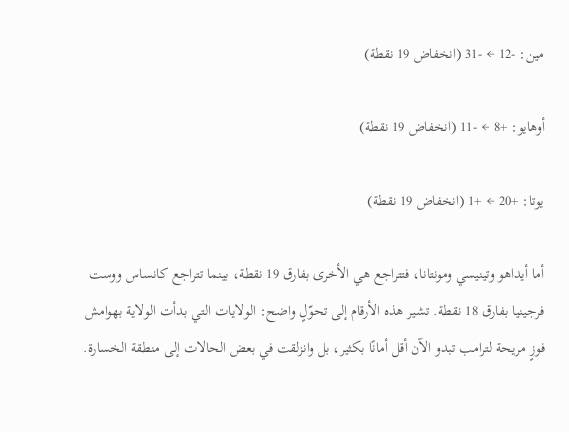مين: -12 ← -31 (انخفاض 19 نقطة)

أوهايو: +8 ← -11 (انخفاض 19 نقطة)

يوتا: +20 ← +1 (انخفاض 19 نقطة)

أما أيداهو وتينيسي ومونتانا، فتتراجع هي الأخرى بفارق 19 نقطة، بينما تتراجع كانساس ووست فرجينيا بفارق 18 نقطة. تشير هذه الأرقام إلى تحوّلٍ واضح: الولايات التي بدأت الولاية بهوامش فوزٍ مريحة لترامب تبدو الآن أقل أمانًا بكثير، بل وانزلقت في بعض الحالات إلى منطقة الخسارة.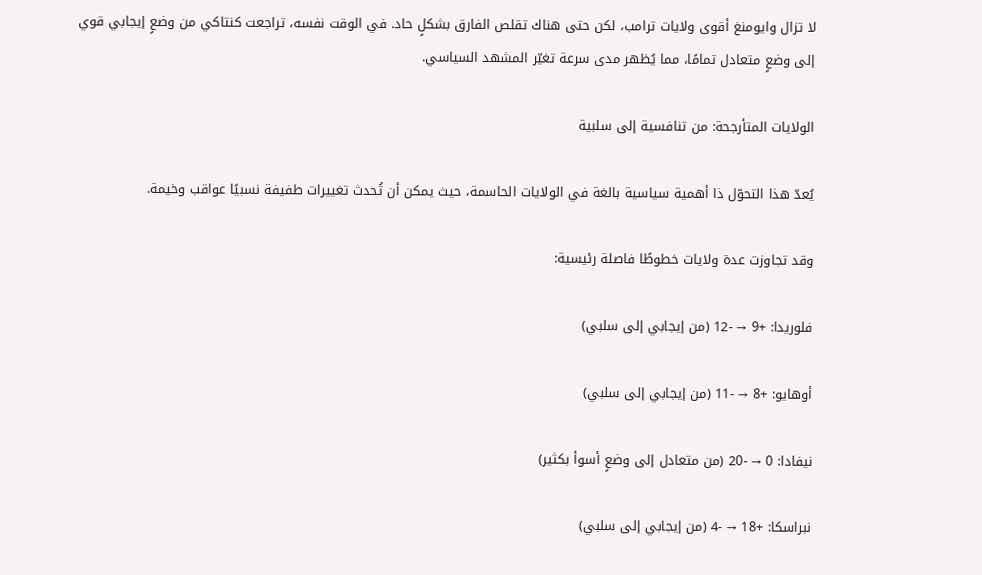لا تزال وايومنغ أقوى ولايات ترامب، لكن حتى هناك تقلص الفارق بشكلٍ حاد. في الوقت نفسه، تراجعت كنتاكي من وضعٍ إيجابي قوي إلى وضعٍ متعادل تمامًا، مما يُظهر مدى سرعة تغيّر المشهد السياسي.

الولايات المتأرجحة: من تنافسية إلى سلبية

يُعدّ هذا التحوّل ذا أهمية سياسية بالغة في الولايات الحاسمة، حيث يمكن أن تُحدث تغييرات طفيفة نسبيًا عواقب وخيمة.

وقد تجاوزت عدة ولايات خطوطًا فاصلة رئيسية:

فلوريدا: +9 → -12 (من إيجابي إلى سلبي)

أوهايو: +8 → -11 (من إيجابي إلى سلبي)

نيفادا: 0 → -20 (من متعادل إلى وضعٍ أسوأ بكثير)

نبراسكا: +18 → -4 (من إيجابي إلى سلبي)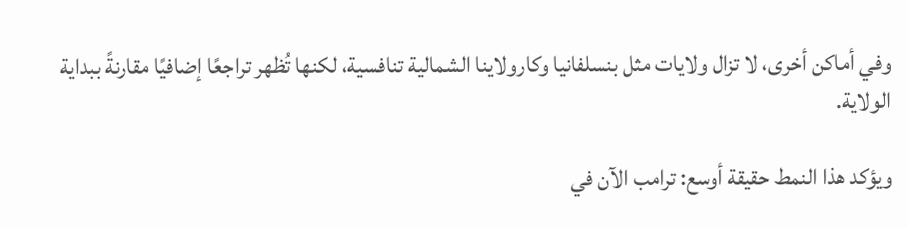وفي أماكن أخرى، لا تزال ولايات مثل بنسلفانيا وكارولاينا الشمالية تنافسية، لكنها تُظهر تراجعًا إضافيًا مقارنةً ببداية الولاية.

ويؤكد هذا النمط حقيقة أوسع: ترامب الآن في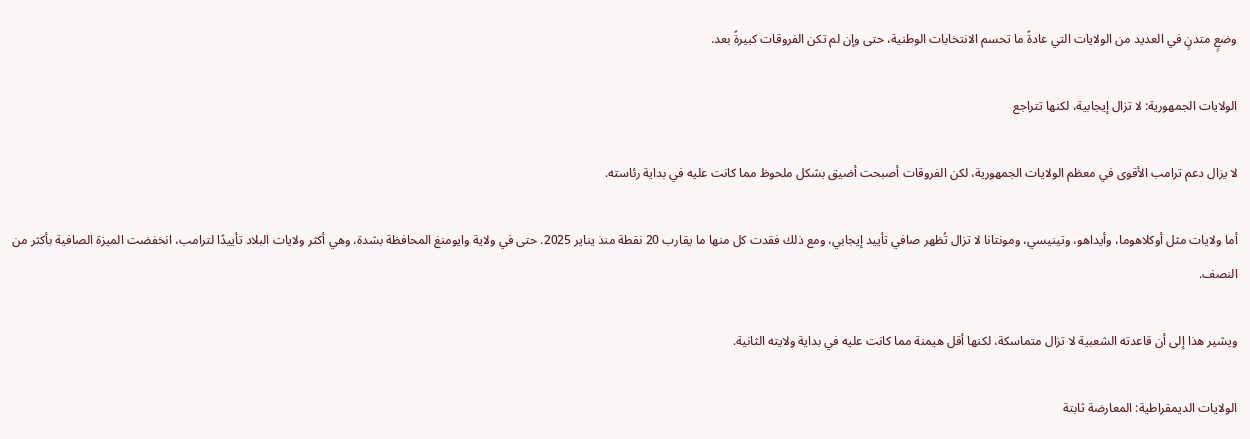وضعٍ متدنٍ في العديد من الولايات التي عادةً ما تحسم الانتخابات الوطنية، حتى وإن لم تكن الفروقات كبيرةً بعد.

الولايات الجمهورية: لا تزال إيجابية، لكنها تتراجع

لا يزال دعم ترامب الأقوى في معظم الولايات الجمهورية، لكن الفروقات أصبحت أضيق بشكل ملحوظ مما كانت عليه في بداية رئاسته.

أما ولايات مثل أوكلاهوما، وأيداهو، وتينيسي، ومونتانا لا تزال تُظهر صافي تأييد إيجابي، ومع ذلك فقدت كل منها ما يقارب 20 نقطة منذ يناير 2025. حتى في ولاية وايومنغ المحافظة بشدة، وهي أكثر ولايات البلاد تأييدًا لترامب، انخفضت الميزة الصافية بأكثر من النصف.

ويشير هذا إلى أن قاعدته الشعبية لا تزال متماسكة، لكنها أقل هيمنة مما كانت عليه في بداية ولايته الثانية.

الولايات الديمقراطية: المعارضة ثابتة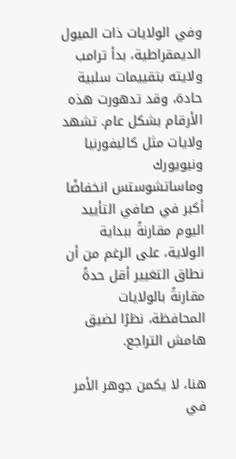وفي الولايات ذات الميول الديمقراطية، بدأ ترامب ولايته بتقييمات سلبية حادة، وقد تدهورت هذه الأرقام بشكل عام. تشهد ولايات مثل كاليفورنيا ونيويورك وماساتشوستس انخفاضًا أكبر في صافي التأييد اليوم مقارنةً ببداية الولاية، على الرغم من أن نطاق التغيير أقل حدةً مقارنةً بالولايات المحافظة، نظرًا لضيق هامش التراجع.

هنا، لا يكمن جوهر الأمر في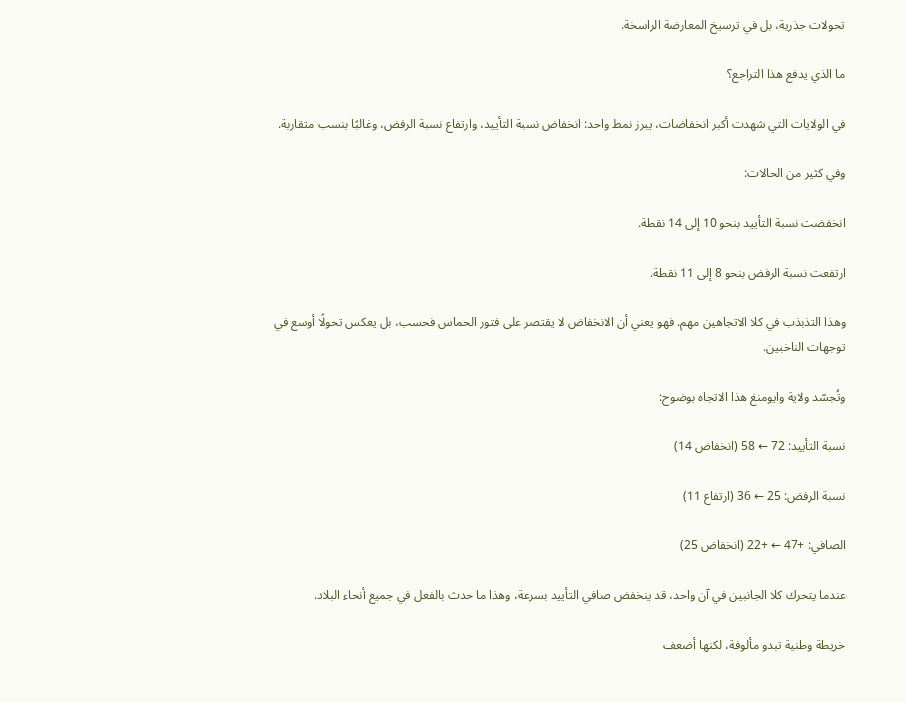تحولات جذرية، بل في ترسيخ المعارضة الراسخة.

ما الذي يدفع هذا التراجع؟

في الولايات التي شهدت أكبر انخفاضات، يبرز نمط واحد: انخفاض نسبة التأييد، وارتفاع نسبة الرفض، وغالبًا بنسب متقاربة.

وفي كثير من الحالات:

انخفضت نسبة التأييد بنحو 10 إلى 14 نقطة.

ارتفعت نسبة الرفض بنحو 8 إلى 11 نقطة.

وهذا التذبذب في كلا الاتجاهين مهم. فهو يعني أن الانخفاض لا يقتصر على فتور الحماس فحسب، بل يعكس تحولًا أوسع في توجهات الناخبين.

وتُجسّد ولاية وايومنغ هذا الاتجاه بوضوح:

نسبة التأييد: 72 ← 58 (انخفاض 14)

نسبة الرفض: 25 ← 36 (ارتفاع 11)

الصافي: +47 ← +22 (انخفاض 25)

عندما يتحرك كلا الجانبين في آن واحد، قد ينخفض صافي التأييد بسرعة، وهذا ما حدث بالفعل في جميع أنحاء البلاد.

خريطة وطنية تبدو مألوفة، لكنها أضعف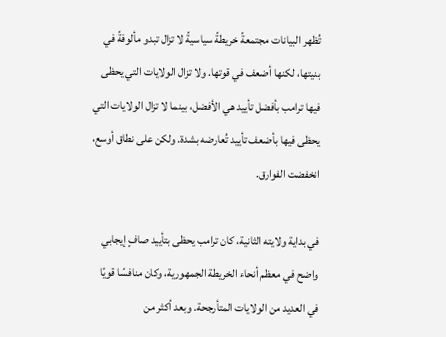تُظهر البيانات مجتمعةً خريطةً سياسيةً لا تزال تبدو مألوفةً في بنيتها، لكنها أضعف في قوتها. ولا تزال الولايات التي يحظى فيها ترامب بأفضل تأييد هي الأفضل، بينما لا تزال الولايات التي يحظى فيها بأضعف تأييد تُعارضه بشدة. ولكن على نطاق أوسع، انخفضت الفوارق.

في بداية ولايته الثانية، كان ترامب يحظى بتأييد صافٍ إيجابي واضح في معظم أنحاء الخريطة الجمهورية، وكان منافسًا قويًا في العديد من الولايات المتأرجحة. وبعد أكثر من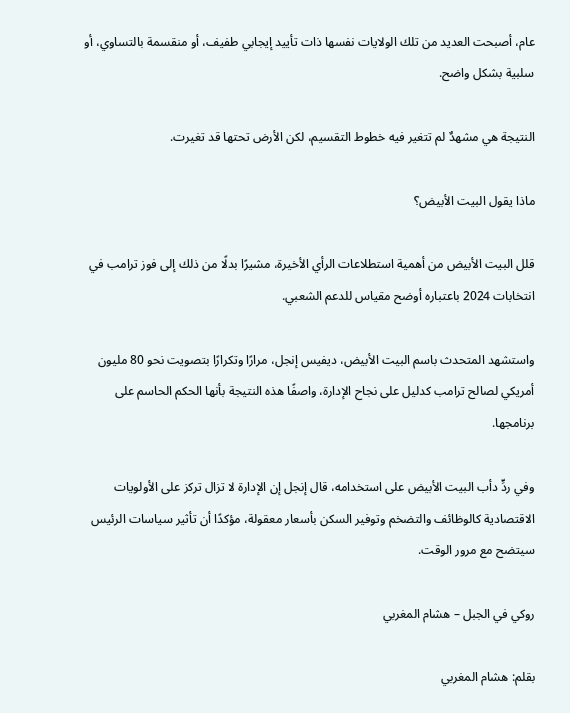عام، أصبحت العديد من تلك الولايات نفسها ذات تأييد إيجابي طفيف، أو منقسمة بالتساوي، أو سلبية بشكل واضح.

النتيجة هي مشهدٌ لم تتغير فيه خطوط التقسيم، لكن الأرض تحتها قد تغيرت.

ماذا يقول البيت الأبيض؟

قلل البيت الأبيض من أهمية استطلاعات الرأي الأخيرة، مشيرًا بدلًا من ذلك إلى فوز ترامب في انتخابات 2024 باعتباره أوضح مقياس للدعم الشعبي.

واستشهد المتحدث باسم البيت الأبيض، ديفيس إنجل، مرارًا وتكرارًا بتصويت نحو 80 مليون أمريكي لصالح ترامب كدليل على نجاح الإدارة، واصفًا هذه النتيجة بأنها الحكم الحاسم على برنامجها.

وفي ردٍّ دأب البيت الأبيض على استخدامه، قال إنجل إن الإدارة لا تزال تركز على الأولويات الاقتصادية كالوظائف والتضخم وتوفير السكن بأسعار معقولة، مؤكدًا أن تأثير سياسات الرئيس سيتضح مع مرور الوقت.

روكي في الجبل – هشام المغربي

بقلم: هشام المغربي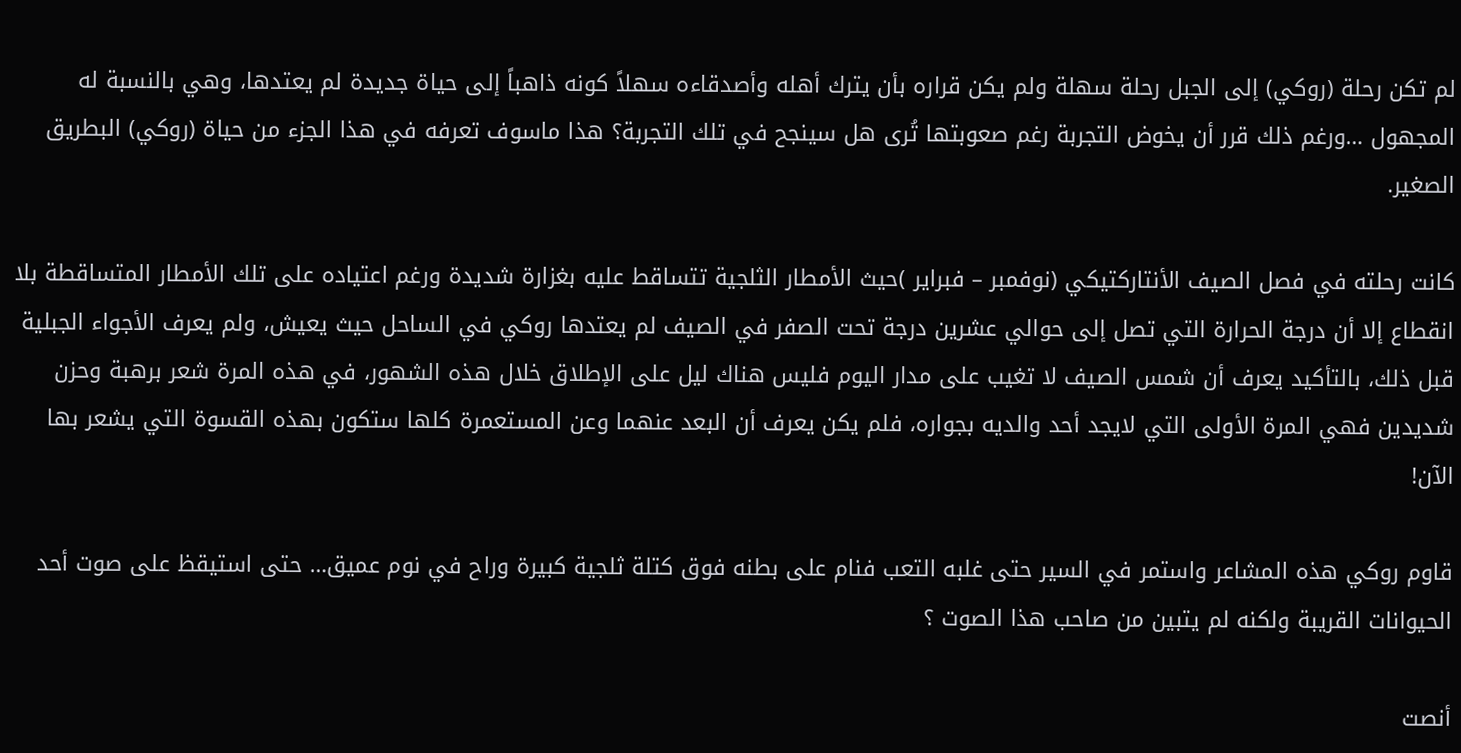لم تكن رحلة (روكي) إلى الجبل رحلة سهلة ولم يكن قراره بأن يترك أهله وأصدقاءه سهلاً كونه ذاهباً إلى حياة جديدة لم يعتدها، وهي بالنسبة له المجهول …ورغم ذلك قرر أن يخوض التجربة رغم صعوبتها تُرى هل سينجح في تلك التجربة؟ هذا ماسوف تعرفه في هذا الجزء من حياة (روكي) البطريق الصغير.

كانت رحلته في فصل الصيف الأنتاركتيكي (نوفمبر – فبراير )حيث الأمطار الثلجية تتساقط عليه بغزارة شديدة ورغم اعتياده على تلك الأمطار المتساقطة بلا انقطاع إلا أن درجة الحرارة التي تصل إلى حوالي عشرين درجة تحت الصفر في الصيف لم يعتدها روكي في الساحل حيث يعيش، ولم يعرف الأجواء الجبلية قبل ذلك، بالتأكيد يعرف أن شمس الصيف لا تغيب على مدار اليوم فليس هناك ليل على الإطلاق خلال هذه الشهور، في هذه المرة شعر برهبة وحزن شديدين فهي المرة الأولى التي لايجد أحد والديه بجواره، فلم يكن يعرف أن البعد عنهما وعن المستعمرة كلها ستكون بهذه القسوة التي يشعر بها الآن!

قاوم روكي هذه المشاعر واستمر في السير حتى غلبه التعب فنام على بطنه فوق كتلة ثلجية كبيرة وراح في نوم عميق… حتى استيقظ على صوت أحد الحيوانات القريبة ولكنه لم يتبين من صاحب هذا الصوت ؟

أنصت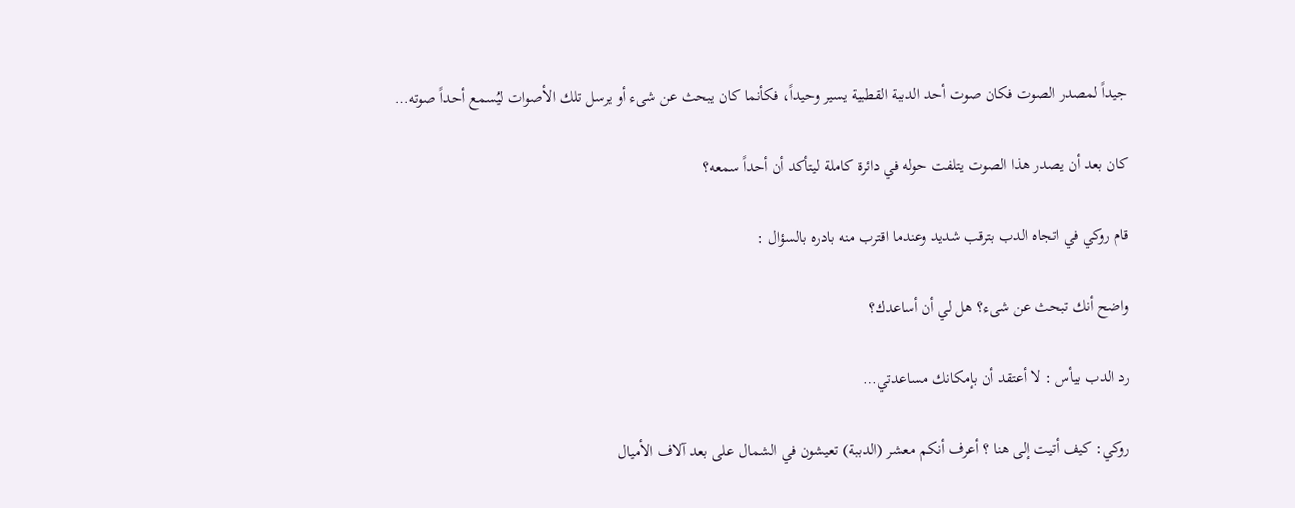جيداً لمصدر الصوت فكان صوت أحد الدببة القطبية يسير وحيداً، فكأنما كان يبحث عن شىء أو يرسل تلك الأصوات ليُسمع أحداً صوته…

كان بعد أن يصدر هذا الصوت يتلفت حوله في دائرة كاملة ليتأكد أن أحداً سمعه؟

قام روكي في اتجاه الدب بترقب شديد وعندما اقترب منه بادره بالسؤال :

واضح أنك تبحث عن شىء؟ هل لي أن أساعدك؟

رد الدب بيأس : لا أعتقد أن بإمكانك مساعدتي…

روكي: كيف أتيت إلى هنا ؟ أعرف أنكم معشر (الدببة) تعيشون في الشمال على بعد آلاف الأميال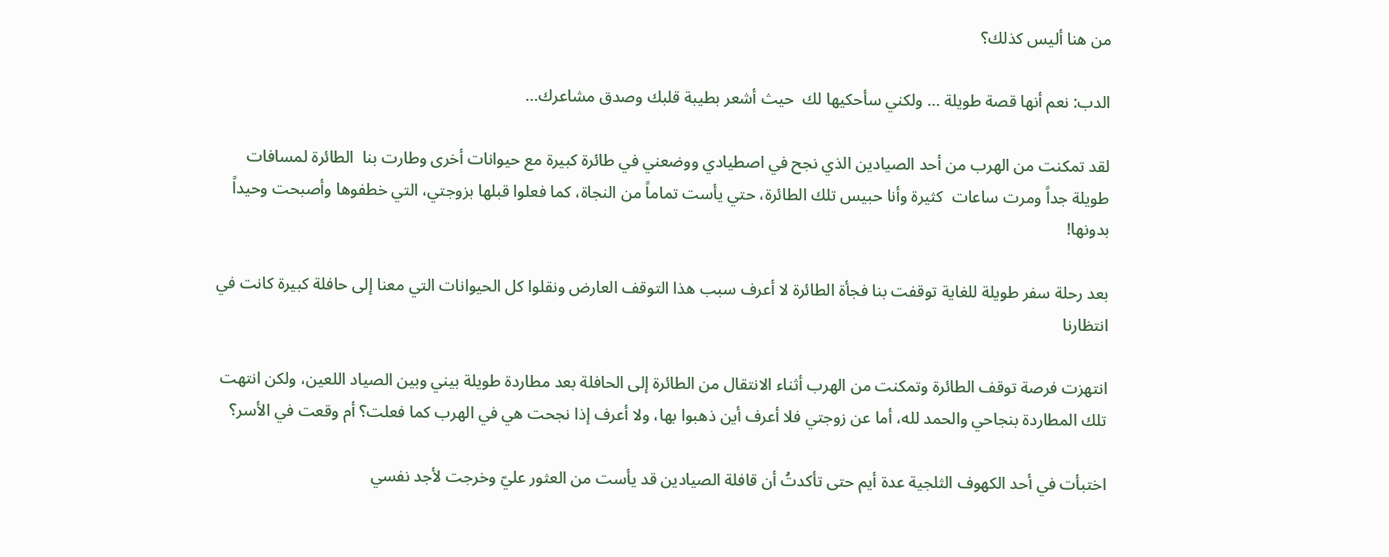من هنا أليس كذلك؟

الدب: نعم أنها قصة طويلة … ولكني سأحكيها لك  حيث أشعر بطيبة قلبك وصدق مشاعرك…

لقد تمكنت من الهرب من أحد الصيادين الذي نجح في اصطيادي ووضعني في طائرة كبيرة مع حيوانات أخرى وطارت بنا  الطائرة لمسافات طويلة جداً ومرت ساعات  كثيرة وأنا حبيس تلك الطائرة، حتي يأست تماماً من النجاة، كما فعلوا قبلها بزوجتي، التي خطفوها وأصبحت وحيداً بدونها!

بعد رحلة سفر طويلة للغاية توقفت بنا فجأة الطائرة لا أعرف سبب هذا التوقف العارض ونقلوا كل الحيوانات التي معنا إلى حافلة كبيرة كانت في انتظارنا

انتهزت فرصة توقف الطائرة وتمكنت من الهرب أثناء الانتقال من الطائرة إلى الحافلة بعد مطاردة طويلة بيني وبين الصياد اللعين، ولكن انتهت تلك المطاردة بنجاحي والحمد لله، أما عن زوجتي فلا أعرف أين ذهبوا بها، ولا أعرف إذا نجحت هي في الهرب كما فعلت؟ أم وقعت في الأسر؟

اختبأت في أحد الكهوف الثلجية عدة أيم حتى تأكدتُ أن قافلة الصيادين قد يأست من العثور عليّ وخرجت لأجد نفسي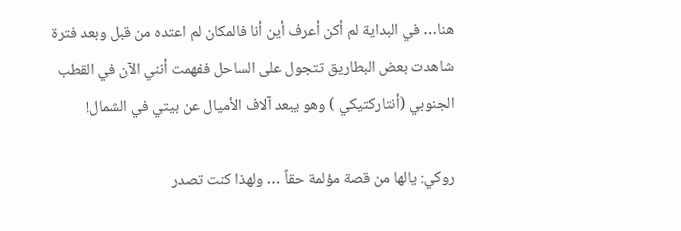هنا… في البداية لم أكن أعرف أين أنا فالمكان لم اعتده من قبل وبعد فترة شاهدت بعض البطاريق تتجول على الساحل ففهمت أنني الآن في القطب الجنوبي (أنتاركتيكي ) وهو يبعد آلاف الأميال عن بيتي في الشمال!

روكي: يالها من قصة مؤلمة حقاً … ولهذا كنت تصدر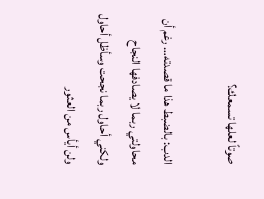صوتاً لعلها تسمعك؟

الدب: بالضبط هذا ما قصدته… رغم أن محاولتي ربما لا يصادفها النجاح ولكني أحاول ربما نجحت وسأظل أحاول ولن أيأس من العثور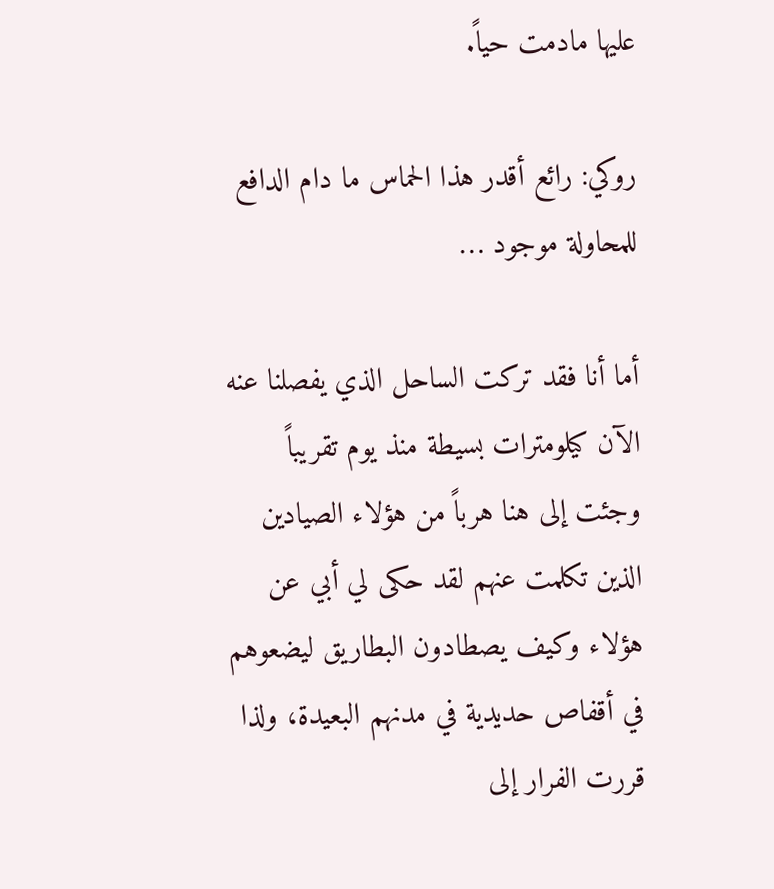عليها مادمت حياً.

روكي: رائع أقدر هذا الحماس ما دام الدافع للمحاولة موجود …

أما أنا فقد تركت الساحل الذي يفصلنا عنه الآن كيلومترات بسيطة منذ يوم تقريباً وجئت إلى هنا هرباً من هؤلاء الصيادين الذين تكلمت عنهم لقد حكى لي أبي عن هؤلاء وكيف يصطادون البطاريق ليضعوهم في أقفاص حديدية في مدنهم البعيدة، ولذا قررت الفرار إلى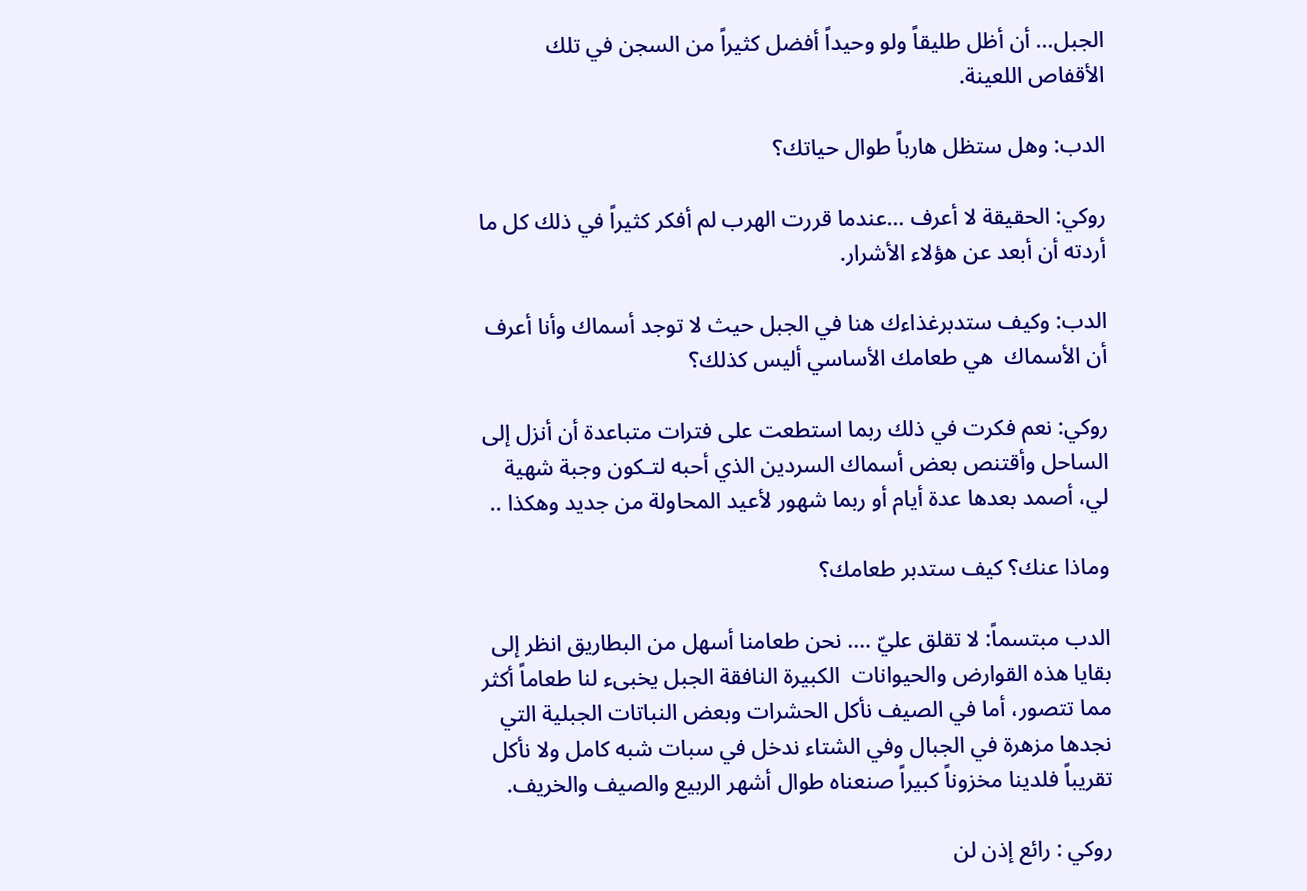الجبل… أن أظل طليقاً ولو وحيداً أفضل كثيراً من السجن في تلك الأقفاص اللعينة.

الدب: وهل ستظل هارباً طوال حياتك؟

روكي: الحقيقة لا أعرف …عندما قررت الهرب لم أفكر كثيراً في ذلك كل ما أردته أن أبعد عن هؤلاء الأشرار.

الدب: وكيف ستدبرغذاءك هنا في الجبل حيث لا توجد أسماك وأنا أعرف أن الأسماك  هي طعامك الأساسي أليس كذلك؟

روكي: نعم فكرت في ذلك ربما استطعت على فترات متباعدة أن أنزل إلى الساحل وأقتنص بعض أسماك السردين الذي أحبه لتـكون وجبة شهية لي، أصمد بعدها عدة أيام أو ربما شهور لأعيد المحاولة من جديد وهكذا ..

وماذا عنك؟ كيف ستدبر طعامك؟

الدب مبتسماً: لا تقلق عليّ …. نحن طعامنا أسهل من البطاريق انظر إلى بقايا هذه القوارض والحيوانات  الكبيرة النافقة الجبل يخبىء لنا طعاماً أكثر مما تتصور، أما في الصيف نأكل الحشرات وبعض النباتات الجبلية التي نجدها مزهرة في الجبال وفي الشتاء ندخل في سبات شبه كامل ولا نأكل تقريباً فلدينا مخزوناً كبيراً صنعناه طوال أشهر الربيع والصيف والخريف.

روكي : رائع إذن لن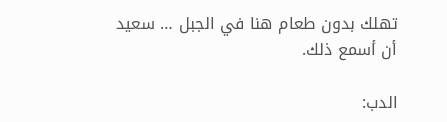تهلك بدون طعام هنا في الجبل … سعيد أن أسمع ذلك.

الدب: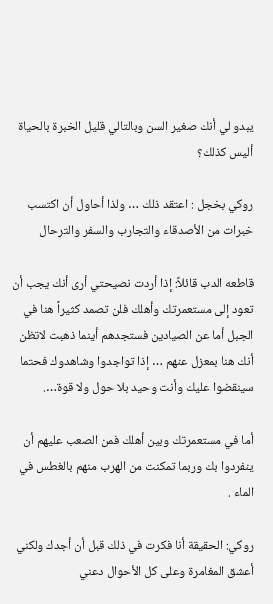يبدو لي أنك صغير السن وبالتالي قليل الخبرة بالحياة أليس كذلك؟

روكي بخجل : اعتقد ذلك … ولذا أحاول أن اكتسب خبرات من الأصدقاء والتجارب والسفر والترحال

قاطعه الدب قائلاً: إذا أردت نصيحتي أرى أنك يجب أن تعود إلى مستعمرتك وأهلك فلن تصمد كثيراً هنا في الجبل أما عن الصيادين فستجدهم أينما ذهبت لاتظن أنك هنا بمعزل عنهم … إذا تواجدوا وشاهدوك فحتما سينقضوا عليك وأنت وحيد بلا حول ولا قوة….

أما في مستعمرتك وبين أهلك فمن الصعب عليهم أن ينفردوا بك وربما تمكنت من الهرب منهم بالغطس في الماء .

روكي: الحقيقة أنا فكرت في ذلك قبل أن أجدك ولكني أعشق المغامرة وعلى كل الأحوال دعني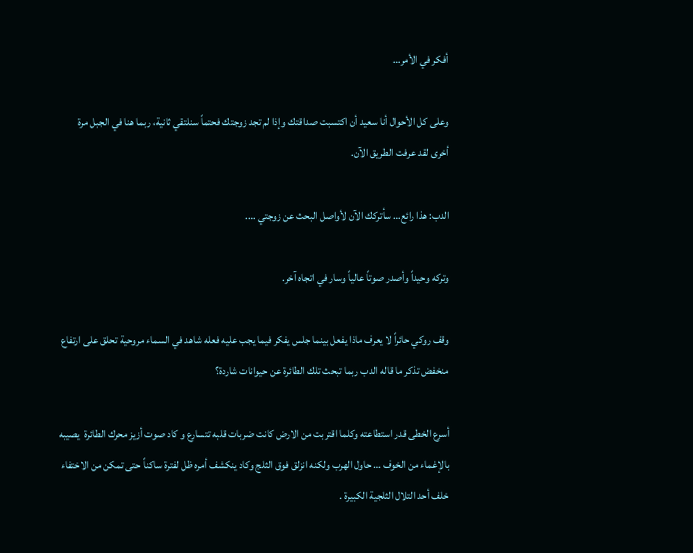أفكر في الأمر…

وعلى كل الأحوال أنا سعيد أن اكتسبت صداقتك وإذا لم تجد زوجتك فحتماً سنلتقي ثانية، ربما هنا في الجبل مرة أخرى لقد عرفت الطريق الآن.

الدب: هذا رائع… سأتركك الآن لأواصل البحث عن زوجتي ….

وتركه وحيداً وأصدر صوتاً عالياً وسار في اتجاه آخر.

وقف روكي حائراً لا يعرف ماذا يفعل بينما جلس يفكر فيما يجب عليه فعله شاهد في السماء مروحية تحلق على ارتفاع منخفض تذكر ما قاله الدب ربما تبحث تلك الطائرة عن حيوانات شاردة؟

أسرع الخطى قدر استطاعته وكلما اقتربت من الارض كانت ضربات قلبه تتسارع و كاد صوت أزيز محرك الطائرة  يصيبه بالإغماء من الخوف … حاول الهرب ولكنه انزلق فوق الثلج وكاد ينكشف أمره ظل لفترة ساكناً حتى تمكن من الاختفاء خلف أحد التلال الثلجية الكبيرة .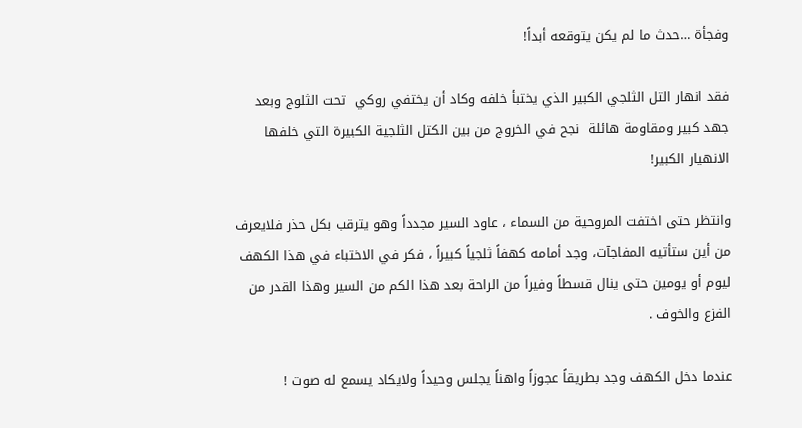وفجأة …حدث ما لم يكن يتوقعه أبداً!

فقد انهار التل الثلجي الكبير الذي يختبأ خلفه وكاد أن يختفي روكي  تحت الثلوج وبعد جهد كبير ومقاومة هائلة  نجح في الخروج من بين الكتل الثلجية الكبيرة التي خلفها الانهيار الكبير!

وانتظر حتى اختفت المروحية من السماء ، عاود السير مجدداً وهو يترقب بكل حذر فلايعرف من أين ستأتيه المفاجآت، وجد أمامه كهفاً ثلجياً كبيراً ، فكر في الاختباء في هذا الكهف ليوم أو يومين حتى ينال قسطاً وفيراً من الراحة بعد هذا الكم من السير وهذا القدر من الفزع والخوف .

عندما دخل الكهف وجد بطريقاً عجوزاً واهناً يجلس وحيداً ولايكاد يسمع له صوت !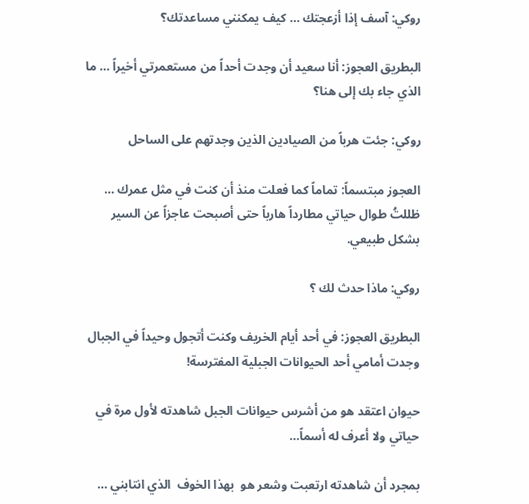روكي: آسف إذا أزعجتك … كيف يمكنني مساعدتك؟

البطريق العجوز: أنا سعيد أن وجدت أحداً من مستعمرتي أخيراً … ما الذي جاء بك إلى هنا؟

روكي: جئت هرباً من الصيادين الذين وجدتهم على الساحل

العجوز مبتسماً: تماماً كما فعلت منذ أن كنت في مثل عمرك … ظللتُ طوال حياتي مطارداً هارباً حتى أصبحت عاجزاً عن السير بشكل طبيعي.

روكي: ماذا حدث لك ؟

البطريق العجوز: في أحد أيام الخريف وكنت أتجول وحيداً في الجبال وجدت أمامي أحد الحيوانات الجبلية المفترسة!

حيوان اعتقد هو من أشرس حيوانات الجبل شاهدته لأول مرة في حياتي ولا أعرف له أسماً…

بمجرد أن شاهدته ارتعبت وشعر هو  بهذا الخوف  الذي انتابني …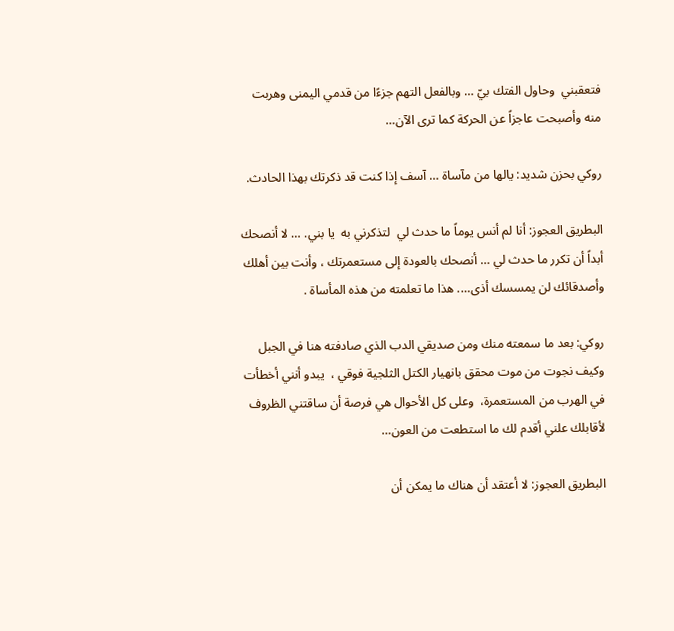فتعقبني  وحاول الفتك بيّ … وبالفعل التهم جزءًا من قدمي اليمنى وهربت منه وأصبحت عاجزاً عن الحركة كما ترى الآن…

روكي بحزن شديد: يالها من مآساة … آسف إذا كنت قد ذكرتك بهذا الحادث.

البطريق العجوز: أنا لم أنس يوماً ما حدث لي  لتذكرني به  يا بني. … لا أنصحك أبداً أن تكرر ما حدث لي … أنصحك بالعودة إلى مستعمرتك ، وأنت بين أهلك وأصدقائك لن يمسسك أذى…. هذا ما تعلمته من هذه المأساة .

روكي: بعد ما سمعته منك ومن صديقي الدب الذي صادفته هنا في الجبل وكيف نجوت من موت محقق بانهيار الكتل الثلجية فوقي ،  يبدو أنني أخطأت في الهرب من المستعمرة،  وعلى كل الأحوال هي فرصة أن ساقتني الظروف لأقابلك علني أقدم لك ما استطعت من العون…

البطريق العجوز: لا أعتقد أن هناك ما يمكن أن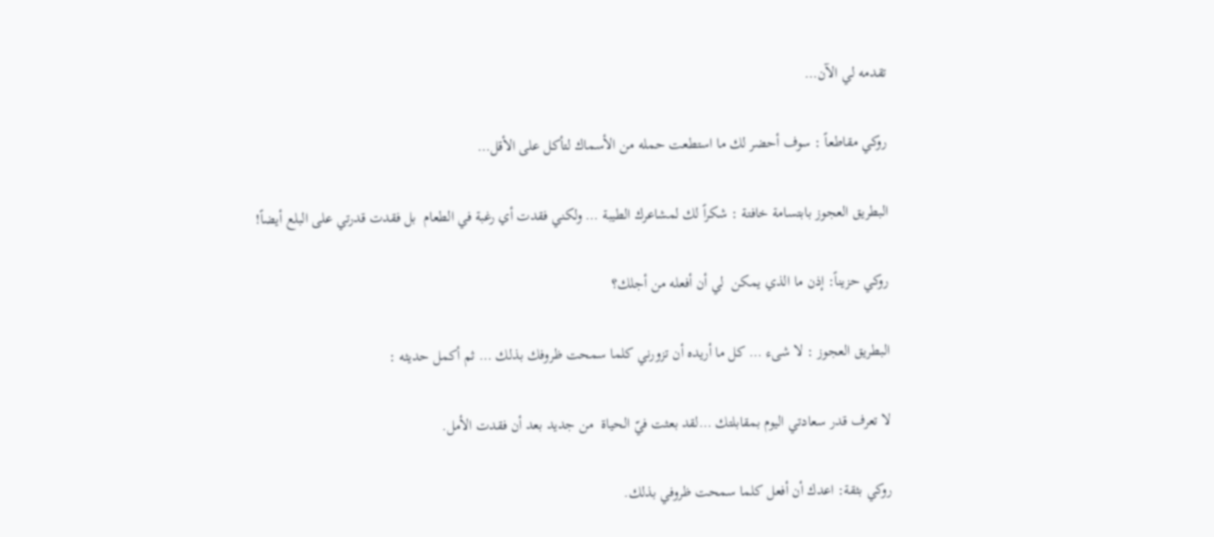تقدمه لي الآن…

روكي مقاطعاً : سوف أحضر لك ما استطعت حمله من الأسماك لتأكل على الأقل…

البطريق العجوز بابتسامة خافتة : شكراً لك لمشاعرك الطيبة … ولكني فقدت أي رغبة في الطعام  بل فقدت قدرتي على البلع أيضاً!

روكي حزيناً: إذن ما الذي يمكن  لي أن أفعله من أجلك؟

البطريق العجوز : لا شىء … كل ما أريده أن تزورني كلما سمحت ظروفك بذلك … ثم أكمل حديثه :

لا تعرف قدر سعادتي اليوم بمقابلتك …لقد بعثت فيّ الحياة  من جديد بعد أن فقدت الأمل.

روكي بثقة: اعدك أن أفعل كلما سمحت ظروفي بذلك.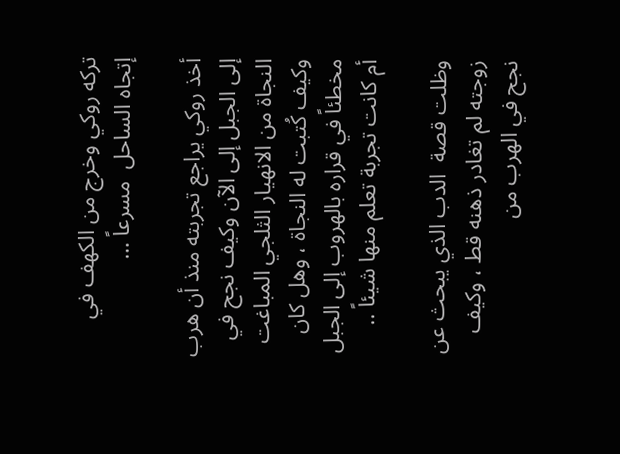تركه روكي وخرج من الكهف في إتجاه الساحل  مسرعاً …

أخذ روكي يراجع تجربته منذ أن هرب إلى الجبل إلى الآن وكيف نجح في النجاة من الانهيار الثلجي المباغت وكيف كُتبت له النجاة ، وهل كان مخطئاً في قراره بالهروب إلى الجبل أم كانت تجربة تعلم منها شيئاً ..

وظلت قصة  الدب الذي يبحث عن زوجته لم تغادر ذهنه قط ، وكيف نجح في الهرب من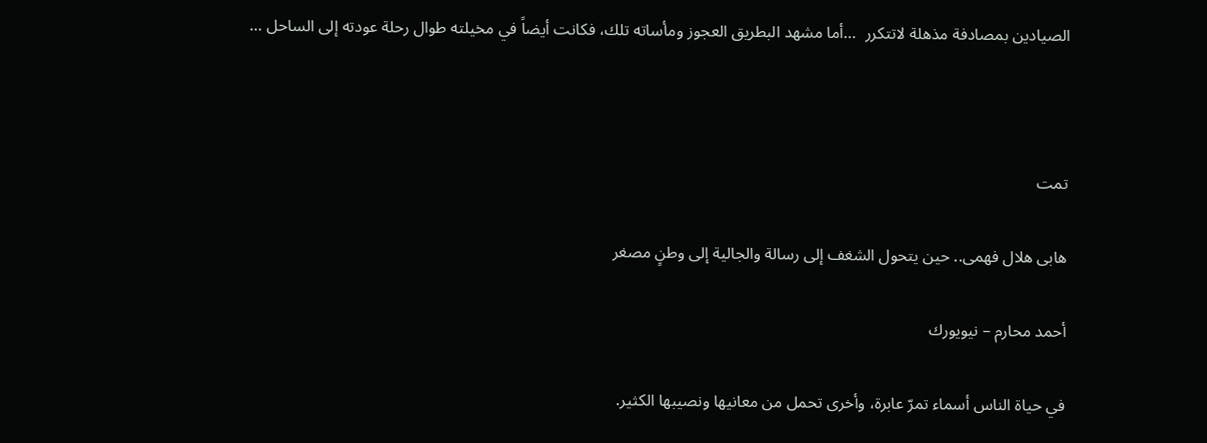الصيادين بمصادفة مذهلة لاتتكرر  …أما مشهد البطريق العجوز ومأساته تلك، فكانت أيضاً في مخيلته طوال رحلة عودته إلى الساحل …



تمت

هابى هلال فهمى.. حين يتحول الشغف إلى رسالة والجالية إلى وطنٍ مصغر

أحمد محارم – نيويورك

في حياة الناس أسماء تمرّ عابرة، وأخرى تحمل من معانيها ونصيبها الكثير.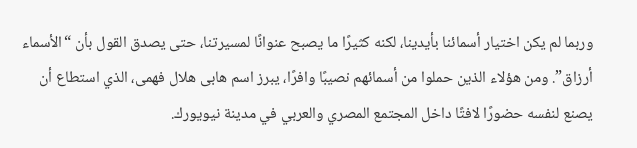وربما لم يكن اختيار أسمائنا بأيدينا، لكنه كثيرًا ما يصبح عنوانًا لمسيرتنا، حتى يصدق القول بأن “الأسماء أرزاق”. ومن هؤلاء الذين حملوا من أسمائهم نصيبًا وافرًا، يبرز اسم هابى هلال فهمى، الذي استطاع أن يصنع لنفسه حضورًا لافتًا داخل المجتمع المصري والعربي في مدينة نيويورك.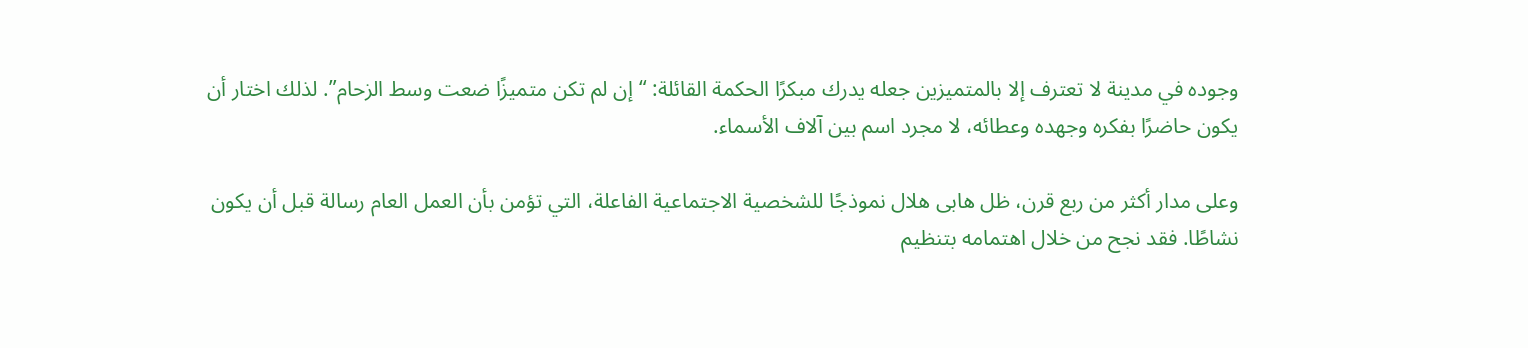وجوده في مدينة لا تعترف إلا بالمتميزين جعله يدرك مبكرًا الحكمة القائلة: “إن لم تكن متميزًا ضعت وسط الزحام”. لذلك اختار أن يكون حاضرًا بفكره وجهده وعطائه، لا مجرد اسم بين آلاف الأسماء.

وعلى مدار أكثر من ربع قرن، ظل هابى هلال نموذجًا للشخصية الاجتماعية الفاعلة، التي تؤمن بأن العمل العام رسالة قبل أن يكون نشاطًا. فقد نجح من خلال اهتمامه بتنظيم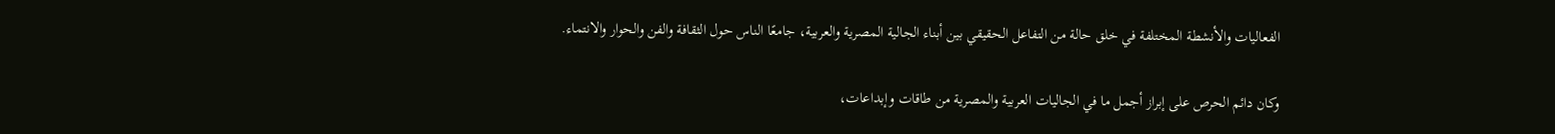الفعاليات والأنشطة المختلفة في خلق حالة من التفاعل الحقيقي بين أبناء الجالية المصرية والعربية، جامعًا الناس حول الثقافة والفن والحوار والانتماء.

وكان دائم الحرص على إبراز أجمل ما في الجاليات العربية والمصرية من طاقات وإبداعات،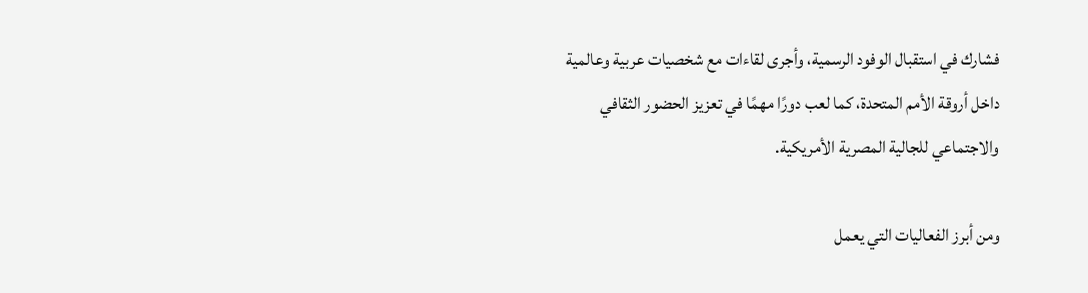فشارك في استقبال الوفود الرسمية، وأجرى لقاءات مع شخصيات عربية وعالمية داخل أروقة الأمم المتحدة، كما لعب دورًا مهمًا في تعزيز الحضور الثقافي والاجتماعي للجالية المصرية الأمريكية.

ومن أبرز الفعاليات التي يعمل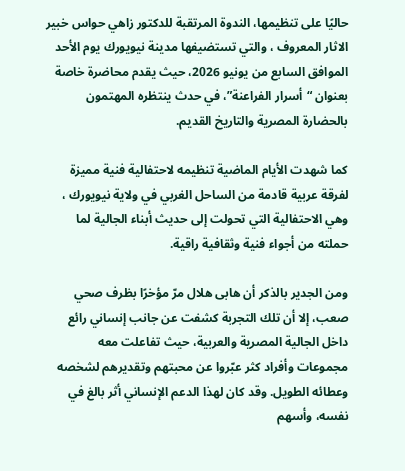حاليًا على تنظيمها، الندوة المرتقبة للدكتور زاهي حواس خبير الاثار المعروف ، والتي تستضيفها مدينة نيويورك يوم الأحد الموافق السابع من يونيو 2026، حيث يقدم محاضرة خاصة بعنوان “أسرار الفراعنة”، في حدث ينتظره المهتمون بالحضارة المصرية والتاريخ القديم.

كما شهدت الأيام الماضية تنظيمه لاحتفالية فنية مميزة لفرقة عربية قادمة من الساحل الغربي في ولاية نيويورك ، وهي الاحتفالية التي تحولت إلى حديث أبناء الجالية لما حملته من أجواء فنية وثقافية راقية.

ومن الجدير بالذكر أن هابى هلال مرّ مؤخرًا بظرف صحي صعب، إلا أن تلك التجربة كشفت عن جانب إنساني رائع داخل الجالية المصرية والعربية، حيث تفاعلت معه مجموعات وأفراد كثر عبّروا عن محبتهم وتقديرهم لشخصه وعطائه الطويل. وقد كان لهذا الدعم الإنساني أثر بالغ في نفسه، وأسهم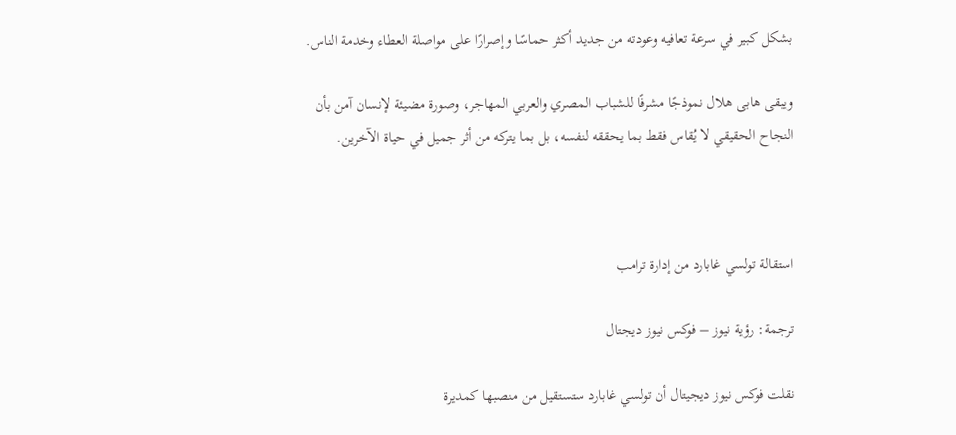بشكل كبير في سرعة تعافيه وعودته من جديد أكثر حماسًا وإصرارًا على مواصلة العطاء وخدمة الناس.

ويبقى هابى هلال نموذجًا مشرفًا للشباب المصري والعربي المهاجر، وصورة مضيئة لإنسان آمن بأن النجاح الحقيقي لا يُقاس فقط بما يحققه لنفسه، بل بما يتركه من أثر جميل في حياة الآخرين.



استقالة تولسي غابارد من إدارة ترامب

ترجمة: رؤية نيوز – فوكس نيوز ديجتال

نقلت فوكس نيوز ديجيتال أن تولسي غابارد ستستقيل من منصبها كمديرة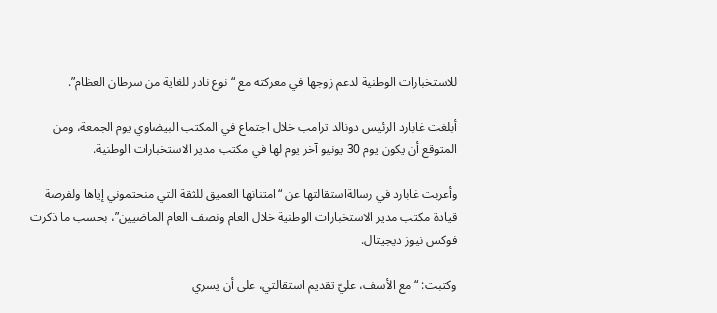للاستخبارات الوطنية لدعم زوجها في معركته مع “نوع نادر للغاية من سرطان العظام”.

أبلغت غابارد الرئيس دونالد ترامب خلال اجتماع في المكتب البيضاوي يوم الجمعة، ومن المتوقع أن يكون يوم 30 يونيو آخر يوم لها في مكتب مدير الاستخبارات الوطنية.

وأعربت غابارد في رسالةاستقالتها عن “امتنانها العميق للثقة التي منحتموني إياها ولفرصة قيادة مكتب مدير الاستخبارات الوطنية خلال العام ونصف العام الماضيين”، بحسب ما ذكرت فوكس نيوز ديجيتال.

وكتبت: “مع الأسف، عليّ تقديم استقالتي، على أن يسري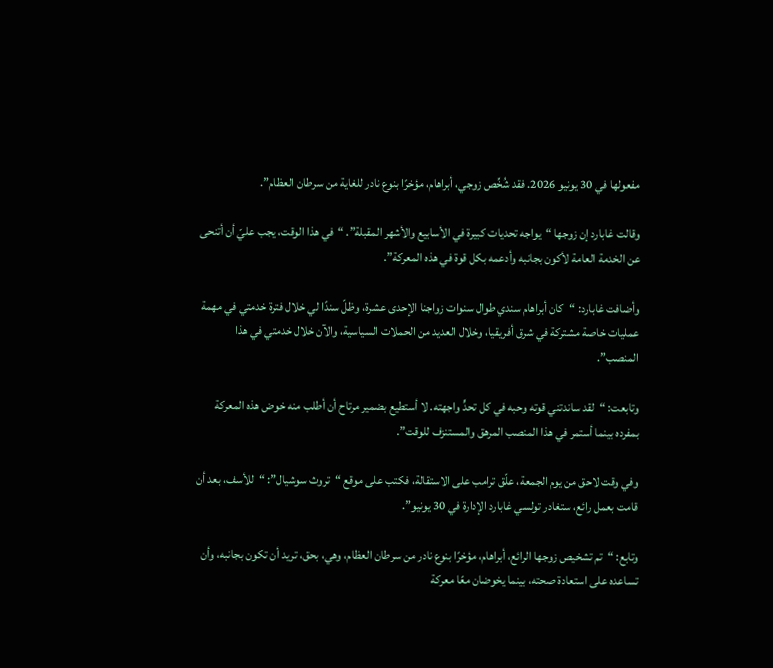مفعولها في 30 يونيو 2026. فقد شُخِّص زوجي، أبراهام، مؤخرًا بنوع نادر للغاية من سرطان العظام”.

وقالت غابارد إن زوجها “يواجه تحديات كبيرة في الأسابيع والأشهر المقبلة”. “في هذا الوقت، يجب عليّ أن أتنحى عن الخدمة العامة لأكون بجانبه وأدعمه بكل قوة في هذه المعركة”.

وأضافت غابارد: “كان أبراهام سندي طوال سنوات زواجنا الإحدى عشرة، وظلّ سندًا لي خلال فترة خدمتي في مهمة عمليات خاصة مشتركة في شرق أفريقيا، وخلال العديد من الحملات السياسية، والآن خلال خدمتي في هذا المنصب”.

وتابعت: “لقد ساندتني قوته وحبه في كل تحدٍّ واجهته. لا أستطيع بضمير مرتاح أن أطلب منه خوض هذه المعركة بمفرده بينما أستمر في هذا المنصب المرهق والمستنزف للوقت”.

وفي وقت لاحق من يوم الجمعة، علّق ترامب على الاستقالة، فكتب على موقع “تروث سوشيال”: “للأسف، بعد أن قامت بعمل رائع، ستغادر تولسي غابارد الإدارة في 30 يونيو”.

وتابع: “تم تشخيص زوجها الرائع، أبراهام، مؤخرًا بنوع نادر من سرطان العظام، وهي، بحق، تريد أن تكون بجانبه، وأن تساعده على استعادة صحته، بينما يخوضان معًا معركة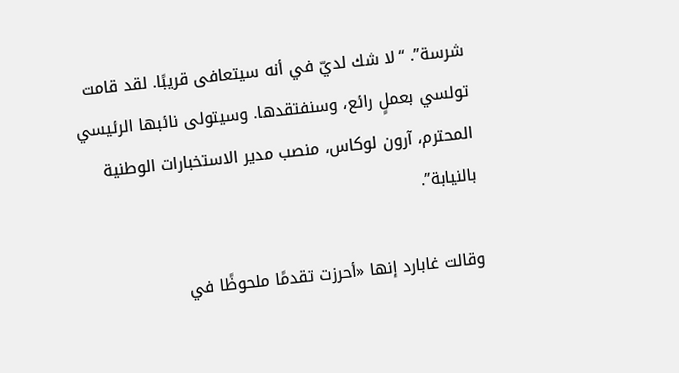شرسة”. “لا شك لديّ في أنه سيتعافى قريبًا. لقد قامت تولسي بعملٍ رائع، وسنفتقدها. وسيتولى نائبها الرئيسي المحترم، آرون لوكاس، منصب مدير الاستخبارات الوطنية بالنيابة”.

وقالت غابارد إنها «أحرزت تقدمًا ملحوظًا في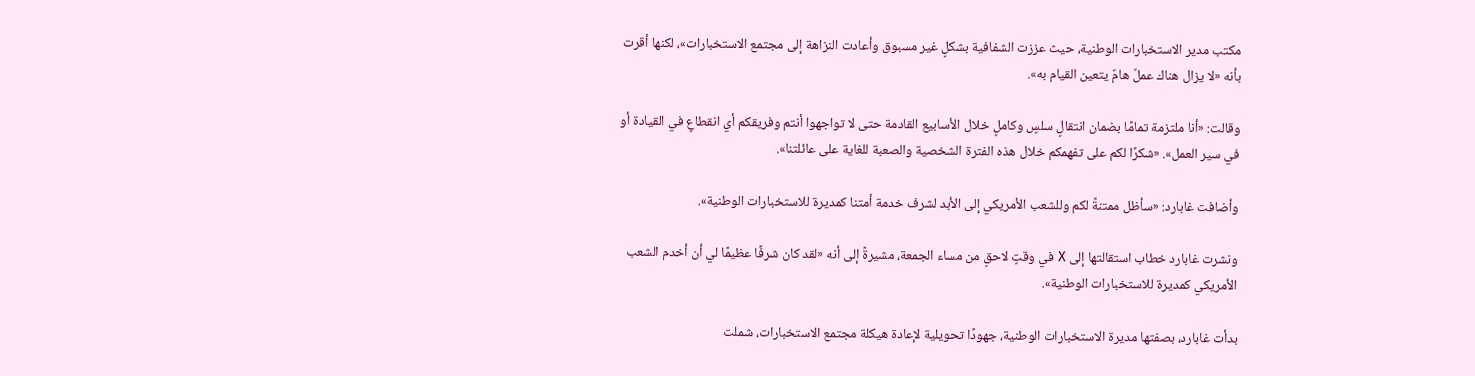مكتب مدير الاستخبارات الوطنية، حيث عززت الشفافية بشكلٍ غير مسبوق وأعادت النزاهة إلى مجتمع الاستخبارات»، لكنها أقرت بأنه «لا يزال هناك عملٌ هامٌ يتعين القيام به».

وقالت: «أنا ملتزمة تمامًا بضمان انتقالٍ سلسٍ وكاملٍ خلال الأسابيع القادمة حتى لا تواجهوا أنتم وفريقكم أي انقطاعٍ في القيادة أو في سير العمل». «شكرًا لكم على تفهمكم خلال هذه الفترة الشخصية والصعبة للغاية على عائلتنا».

وأضافت غابارد: «سأظل ممتنةً لكم وللشعب الأمريكي إلى الأبد لشرف خدمة أمتنا كمديرة للاستخبارات الوطنية».

ونشرت غابارد خطاب استقالتها إلى X في وقتٍ لاحقٍ من مساء الجمعة، مشيرةً إلى أنه «لقد كان شرفًا عظيمًا لي أن أخدم الشعب الأمريكي كمديرة للاستخبارات الوطنية».

بدأت غابارد، بصفتها مديرة الاستخبارات الوطنية، جهودًا تحويلية لإعادة هيكلة مجتمع الاستخبارات، شملت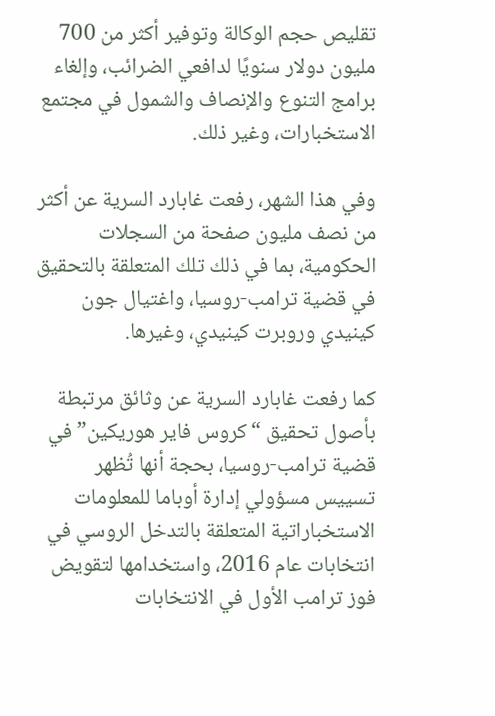تقليص حجم الوكالة وتوفير أكثر من 700 مليون دولار سنويًا لدافعي الضرائب، وإلغاء برامج التنوع والإنصاف والشمول في مجتمع الاستخبارات، وغير ذلك.

وفي هذا الشهر، رفعت غابارد السرية عن أكثر من نصف مليون صفحة من السجلات الحكومية، بما في ذلك تلك المتعلقة بالتحقيق في قضية ترامب-روسيا، واغتيال جون كينيدي وروبرت كينيدي، وغيرها.

كما رفعت غابارد السرية عن وثائق مرتبطة بأصول تحقيق “كروس فاير هوريكين” في قضية ترامب-روسيا، بحجة أنها تُظهر تسييس مسؤولي إدارة أوباما للمعلومات الاستخباراتية المتعلقة بالتدخل الروسي في انتخابات عام 2016، واستخدامها لتقويض فوز ترامب الأول في الانتخابات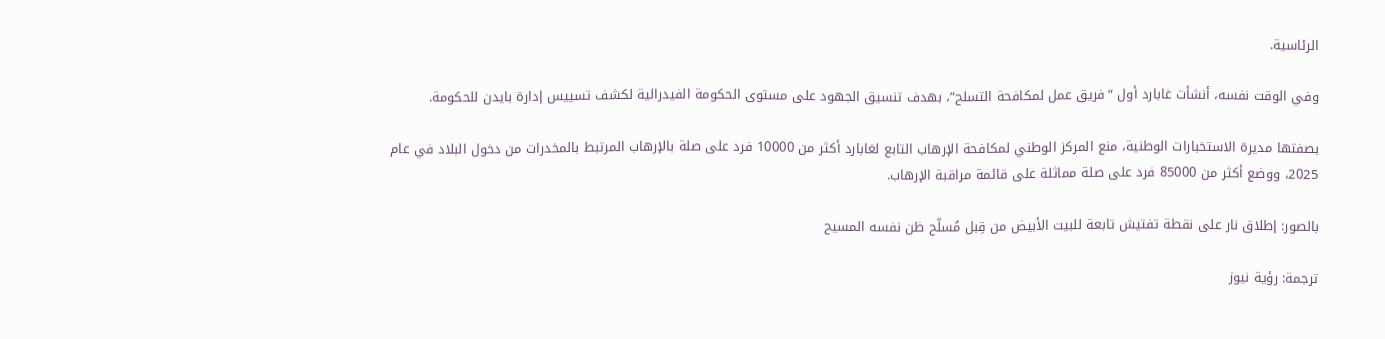الرئاسية.

وفي الوقت نفسه، أنشأت غابارد أول “فريق عمل لمكافحة التسلح”، بهدف تنسيق الجهود على مستوى الحكومة الفيدرالية لكشف تسييس إدارة بايدن للحكومة.

بصفتها مديرة الاستخبارات الوطنية، منع المركز الوطني لمكافحة الإرهاب التابع لغابارد أكثر من 10000 فرد على صلة بالإرهاب المرتبط بالمخدرات من دخول البلاد في عام 2025، ووضع أكثر من 85000 فرد على صلة مماثلة على قائمة مراقبة الإرهاب.

بالصور: إطلاق نار على نقطة تفتيش تابعة للبيت الأبيض من قِبل مُسلّح ظن نفسه المسيح

ترجمة: رؤية نيوز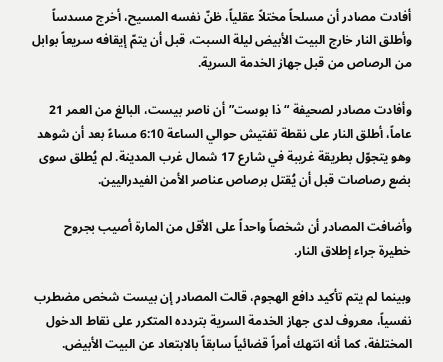أفادت مصادر أن مسلحاً مختلاً عقلياً، ظنّ نفسه المسيح، أخرج مسدساً وأطلق النار خارج البيت الأبيض ليلة السبت، قبل أن يتمّ إيقافه سريعاً بوابل من الرصاص من قبل جهاز الخدمة السرية.

وأفادت مصادر لصحيفة “ذا بوست” أن ناصر بيست، البالغ من العمر 21 عاماً، أطلق النار على نقطة تفتيش حوالي الساعة 6:10 مساءً بعد أن شوهد وهو يتجوّل بطريقة غريبة في شارع 17 شمال غرب المدينة. لم يُطلق سوى بضع رصاصات قبل أن يُقتل برصاص عناصر الأمن الفيدراليين.

وأضافت المصادر أن شخصاً واحداً على الأقل من المارة أصيب بجروح خطيرة جراء إطلاق النار.

وبينما لم يتم تأكيد دافع الهجوم، قالت المصادر إن بيست شخص مضطرب نفسياً، معروف لدى جهاز الخدمة السرية بتردده المتكرر على نقاط الدخول المختلفة، كما أنه انتهك أمراً قضائياً سابقاً بالابتعاد عن البيت الأبيض.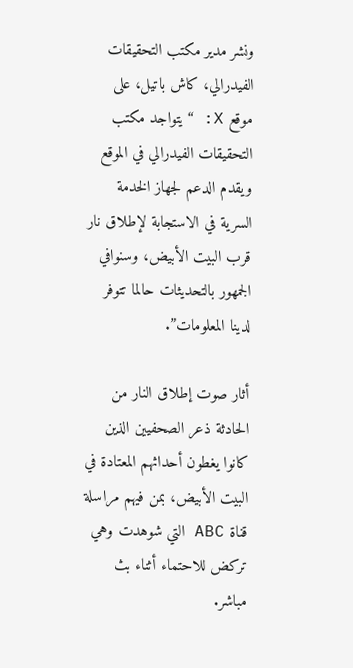ونشر مدير مكتب التحقيقات الفيدرالي، كاش باتيل، على موقع X: “يتواجد مكتب التحقيقات الفيدرالي في الموقع ويقدم الدعم لجهاز الخدمة السرية في الاستجابة لإطلاق نار قرب البيت الأبيض، وسنوافي الجمهور بالتحديثات حالما تتوفر لدينا المعلومات”.

أثار صوت إطلاق النار من الحادثة ذعر الصحفيين الذين كانوا يغطون أحداثهم المعتادة في البيت الأبيض، بمن فيهم مراسلة قناة ABC التي شوهدت وهي تركض للاحتماء أثناء بث مباشر.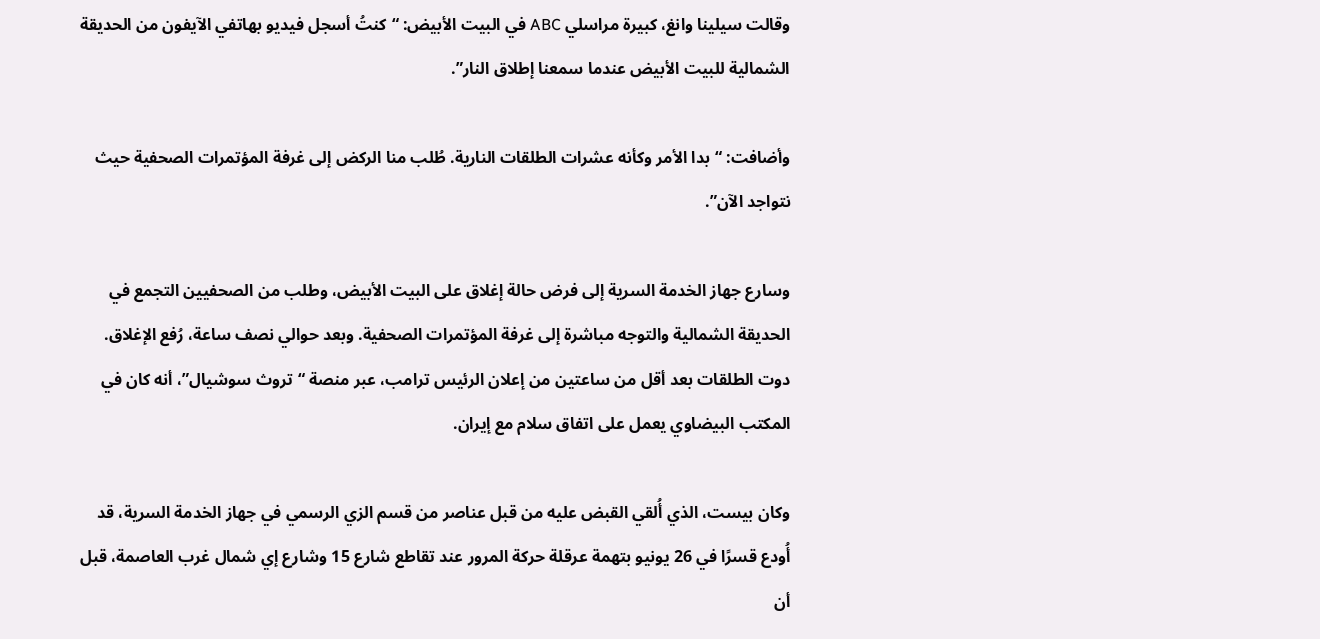وقالت سيلينا وانغ، كبيرة مراسلي ABC في البيت الأبيض: “كنتُ أسجل فيديو بهاتفي الآيفون من الحديقة الشمالية للبيت الأبيض عندما سمعنا إطلاق النار”.

وأضافت: “بدا الأمر وكأنه عشرات الطلقات النارية. طُلب منا الركض إلى غرفة المؤتمرات الصحفية حيث نتواجد الآن”.

وسارع جهاز الخدمة السرية إلى فرض حالة إغلاق على البيت الأبيض، وطلب من الصحفيين التجمع في الحديقة الشمالية والتوجه مباشرة إلى غرفة المؤتمرات الصحفية. وبعد حوالي نصف ساعة، رُفع الإغلاق. دوت الطلقات بعد أقل من ساعتين من إعلان الرئيس ترامب، عبر منصة “تروث سوشيال”، أنه كان في المكتب البيضاوي يعمل على اتفاق سلام مع إيران.

وكان بيست، الذي أُلقي القبض عليه من قبل عناصر من قسم الزي الرسمي في جهاز الخدمة السرية، قد أُودع قسرًا في 26 يونيو بتهمة عرقلة حركة المرور عند تقاطع شارع 15 وشارع إي شمال غرب العاصمة، قبل أن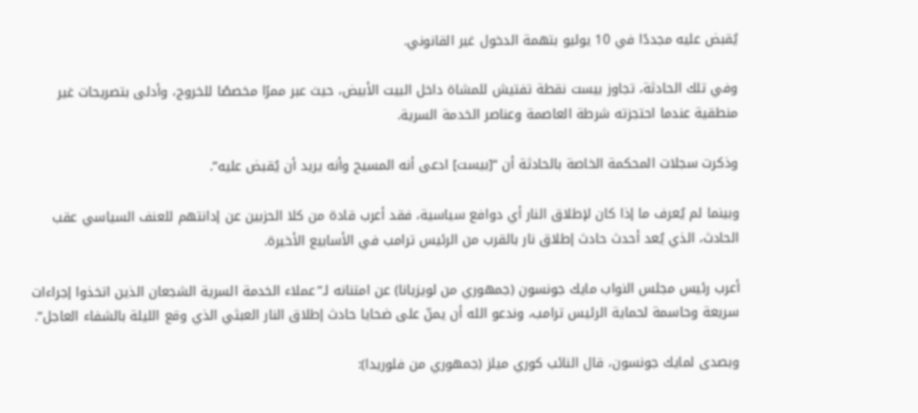يُقبض عليه مجددًا في 10 يوليو بتهمة الدخول غير القانوني.

وفي تلك الحادثة، تجاوز بيست نقطة تفتيش للمشاة داخل البيت الأبيض، حيث عبر ممرًا مخصصًا للخروج، وأدلى بتصريحات غير منطقية عندما احتجزته شرطة العاصمة وعناصر الخدمة السرية.

وذكرت سجلات المحكمة الخاصة بالحادثة أن “[بيست] ادعى أنه المسيح وأنه يريد أن يُقبض عليه”.

وبينما لم يُعرف ما إذا كان لإطلاق النار أي دوافع سياسية، فقد أعرب قادة من كلا الحزبين عن إدانتهم للعنف السياسي عقب الحادث، الذي يُعد أحدث حادث إطلاق نار بالقرب من الرئيس ترامب في الأسابيع الأخيرة.

أعرب رئيس مجلس النواب مايك جونسون (جمهوري من لويزيانا) عن امتنانه لـ”عملاء الخدمة السرية الشجعان الذين اتخذوا إجراءات سريعة وحاسمة لحماية الرئيس ترامب، وندعو الله أن يمنّ على ضحايا حادث إطلاق النار العبثي الذي وقع الليلة بالشفاء العاجل”.

وبصدى لمايك جونسون، قال النائب كوري ميلز (جمهوري من فلوريدا):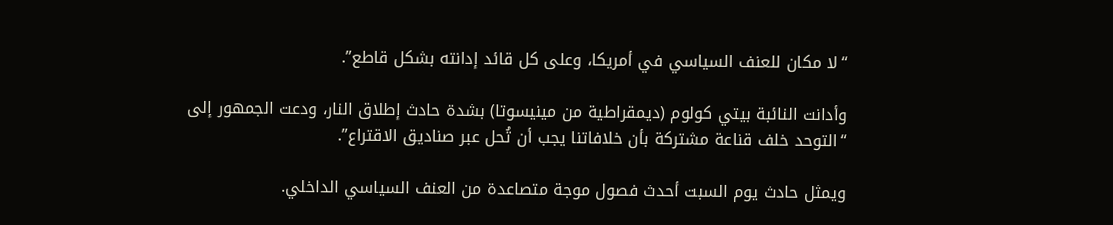“لا مكان للعنف السياسي في أمريكا، وعلى كل قائد إدانته بشكل قاطع”.

وأدانت النائبة بيتي كولوم (ديمقراطية من مينيسوتا) بشدة حادث إطلاق النار، ودعت الجمهور إلى “التوحد خلف قناعة مشتركة بأن خلافاتنا يجب أن تُحل عبر صناديق الاقتراع”.

ويمثل حادث يوم السبت أحدث فصول موجة متصاعدة من العنف السياسي الداخلي.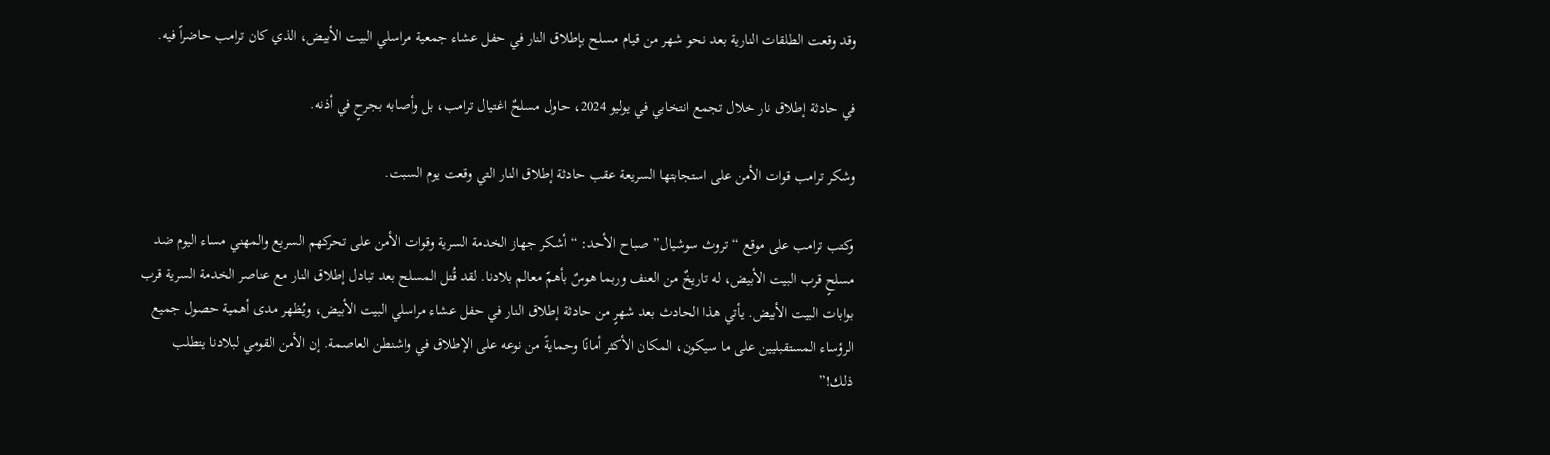وقد وقعت الطلقات النارية بعد نحو شهر من قيام مسلح بإطلاق النار في حفل عشاء جمعية مراسلي البيت الأبيض، الذي كان ترامب حاضراً فيه.

في حادثة إطلاق نار خلال تجمع انتخابي في يوليو 2024، حاول مسلحٌ اغتيال ترامب، بل وأصابه بجرحٍ في أذنه.

وشكر ترامب قوات الأمن على استجابتها السريعة عقب حادثة إطلاق النار التي وقعت يوم السبت.

وكتب ترامب على موقع “تروث سوشيال” صباح الأحد: “أشكر جهاز الخدمة السرية وقوات الأمن على تحركهم السريع والمهني مساء اليوم ضد مسلحٍ قرب البيت الأبيض، له تاريخٌ من العنف وربما هوسٌ بأهمّ معالم بلادنا. لقد قُتل المسلح بعد تبادل إطلاق النار مع عناصر الخدمة السرية قرب بوابات البيت الأبيض. يأتي هذا الحادث بعد شهرٍ من حادثة إطلاق النار في حفل عشاء مراسلي البيت الأبيض، ويُظهر مدى أهمية حصول جميع الرؤساء المستقبليين على ما سيكون، المكان الأكثر أمانًا وحمايةً من نوعه على الإطلاق في واشنطن العاصمة. إن الأمن القومي لبلادنا يتطلب ذلك!”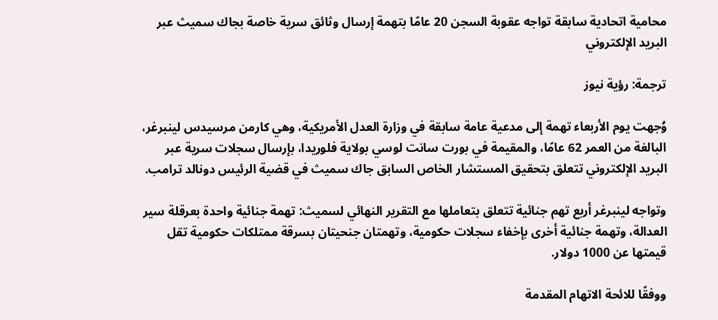محامية اتحادية سابقة تواجه عقوبة السجن 20 عامًا بتهمة إرسال وثائق سرية خاصة بجاك سميث عبر البريد الإلكتروني

ترجمة: رؤية نيوز

وُجهت يوم الأربعاء تهمة إلى مدعية عامة سابقة في وزارة العدل الأمريكية، وهي كارمن مرسيدس لينبرغر، البالغة من العمر 62 عامًا، والمقيمة في بورت سانت لوسي بولاية فلوريدا، بإرسال سجلات سرية عبر البريد الإلكتروني تتعلق بتحقيق المستشار الخاص السابق جاك سميث في قضية الرئيس دونالد ترامب.

وتواجه لينبرغر أربع تهم جنائية تتعلق بتعاملها مع التقرير النهائي لسميث: تهمة جنائية واحدة بعرقلة سير العدالة، وتهمة جنائية أخرى بإخفاء سجلات حكومية، وتهمتان جنحيتان بسرقة ممتلكات حكومية تقل قيمتها عن 1000 دولار.

ووفقًا للائحة الاتهام المقدمة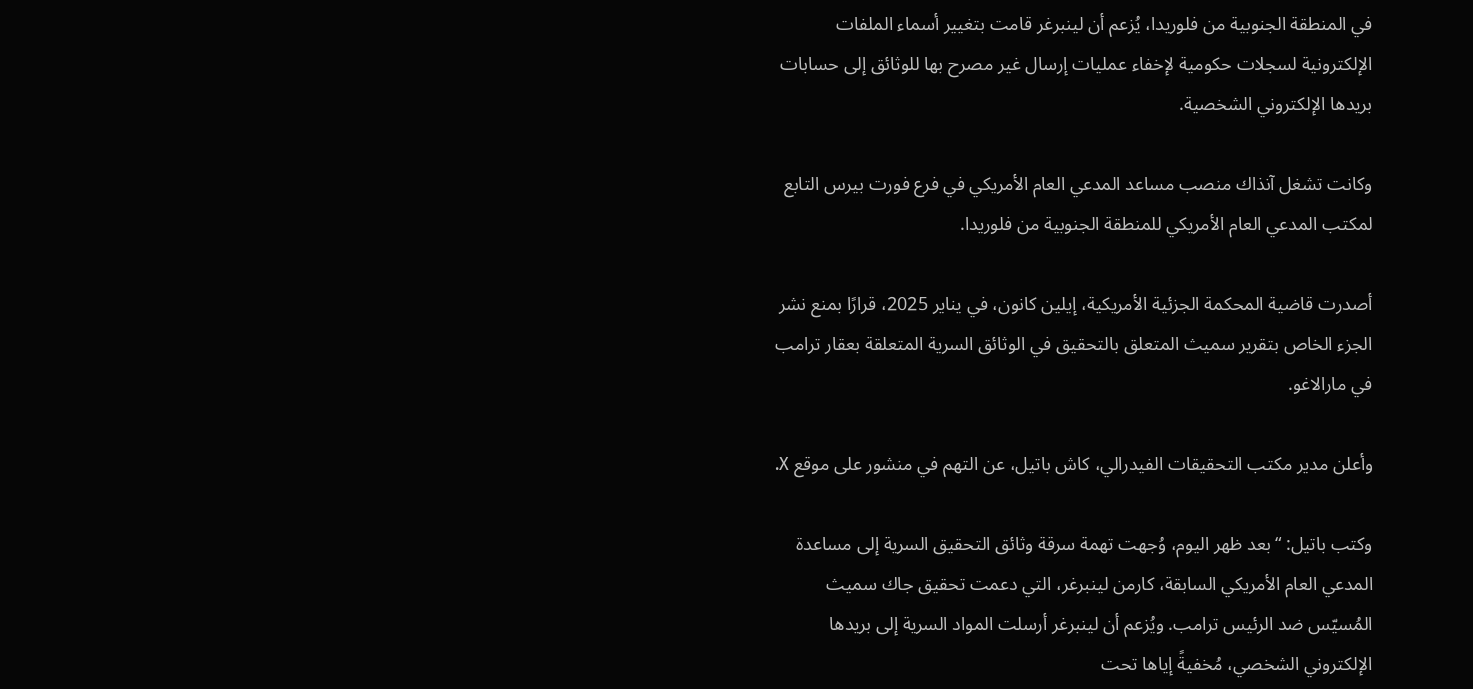في المنطقة الجنوبية من فلوريدا، يُزعم أن لينبرغر قامت بتغيير أسماء الملفات الإلكترونية لسجلات حكومية لإخفاء عمليات إرسال غير مصرح بها للوثائق إلى حسابات بريدها الإلكتروني الشخصية.

وكانت تشغل آنذاك منصب مساعد المدعي العام الأمريكي في فرع فورت بيرس التابع لمكتب المدعي العام الأمريكي للمنطقة الجنوبية من فلوريدا.

أصدرت قاضية المحكمة الجزئية الأمريكية، إيلين كانون، في يناير 2025، قرارًا بمنع نشر الجزء الخاص بتقرير سميث المتعلق بالتحقيق في الوثائق السرية المتعلقة بعقار ترامب في مارالاغو.

وأعلن مدير مكتب التحقيقات الفيدرالي، كاش باتيل، عن التهم في منشور على موقع X.

وكتب باتيل: “بعد ظهر اليوم، وُجهت تهمة سرقة وثائق التحقيق السرية إلى مساعدة المدعي العام الأمريكي السابقة، كارمن لينبرغر، التي دعمت تحقيق جاك سميث المُسيّس ضد الرئيس ترامب. ويُزعم أن لينبرغر أرسلت المواد السرية إلى بريدها الإلكتروني الشخصي، مُخفيةً إياها تحت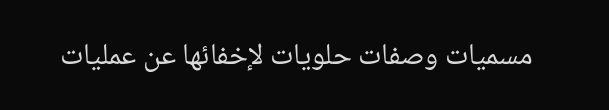مسميات وصفات حلويات لإخفائها عن عمليات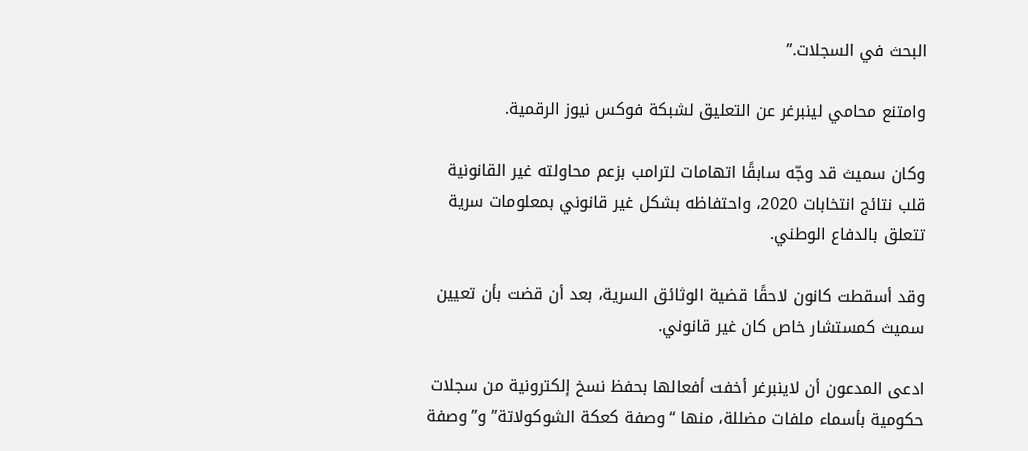البحث في السجلات.”

وامتنع محامي لينبرغر عن التعليق لشبكة فوكس نيوز الرقمية.

وكان سميث قد وجّه سابقًا اتهامات لترامب بزعم محاولته غير القانونية قلب نتائج انتخابات 2020، واحتفاظه بشكل غير قانوني بمعلومات سرية تتعلق بالدفاع الوطني.

وقد أسقطت كانون لاحقًا قضية الوثائق السرية، بعد أن قضت بأن تعيين سميث كمستشار خاص كان غير قانوني.

ادعى المدعون أن لاينبرغر أخفت أفعالها بحفظ نسخ إلكترونية من سجلات حكومية بأسماء ملفات مضللة، منها “وصفة كعكة الشوكولاتة” و”وصفة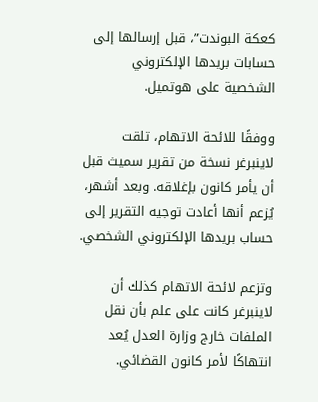كعكة البوندت”، قبل إرسالها إلى حسابات بريدها الإلكتروني الشخصية على هوتميل.

ووفقًا للائحة الاتهام، تلقت لاينبرغر نسخة من تقرير سميث قبل أن يأمر كانون بإغلاقه. وبعد أشهر، يُزعم أنها أعادت توجيه التقرير إلى حساب بريدها الإلكتروني الشخصي.

وتزعم لائحة الاتهام كذلك أن لاينبرغر كانت على علم بأن نقل الملفات خارج وزارة العدل يُعد انتهاكًا لأمر كانون القضائي.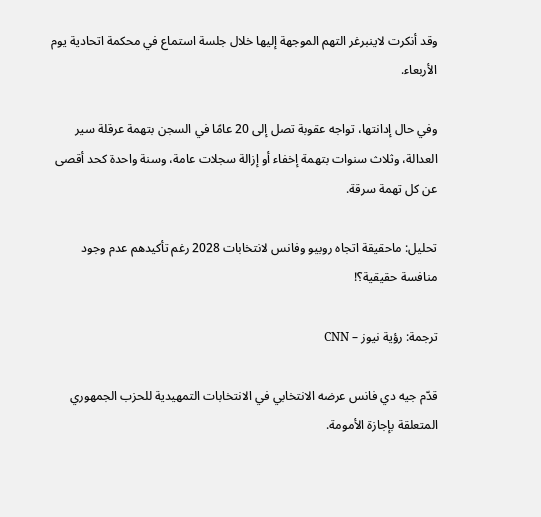وقد أنكرت لاينبرغر التهم الموجهة إليها خلال جلسة استماع في محكمة اتحادية يوم الأربعاء.

وفي حال إدانتها، تواجه عقوبة تصل إلى 20 عامًا في السجن بتهمة عرقلة سير العدالة، وثلاث سنوات بتهمة إخفاء أو إزالة سجلات عامة، وسنة واحدة كحد أقصى عن كل تهمة سرقة.

تحليل: ماحقيقة اتجاه روبيو وفانس لانتخابات 2028 رغم تأكيدهم عدم وجود منافسة حقيقية؟!

ترجمة: رؤية نيوز – CNN

قدّم جيه دي فانس عرضه الانتخابي في الانتخابات التمهيدية للحزب الجمهوري المتعلقة بإجازة الأمومة.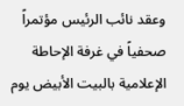وعقد نائب الرئيس مؤتمراً صحفياً في غرفة الإحاطة الإعلامية بالبيت الأبيض يوم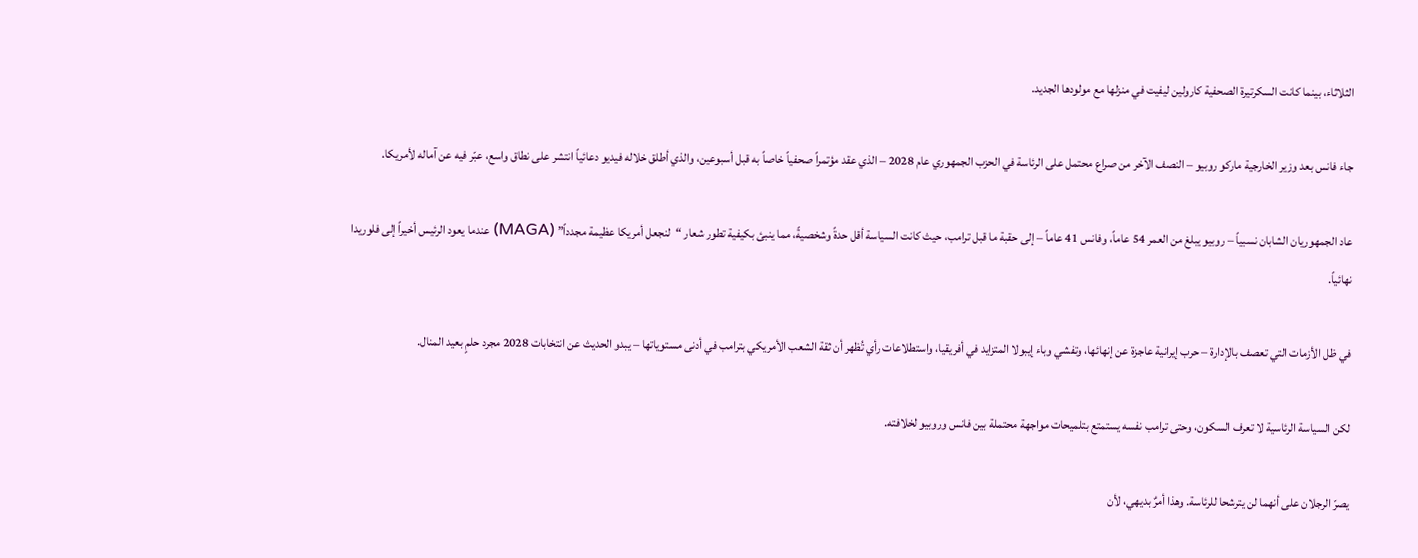الثلاثاء، بينما كانت السكرتيرة الصحفية كارولين ليفيت في منزلها مع مولودها الجديد.

جاء فانس بعد وزير الخارجية ماركو روبيو – النصف الآخر من صراع محتمل على الرئاسة في الحزب الجمهوري عام 2028 – الذي عقد مؤتمراً صحفياً خاصاً به قبل أسبوعين، والذي أطلق خلاله فيديو دعائياً انتشر على نطاق واسع، عبّر فيه عن آماله لأمريكا.

عاد الجمهوريان الشابان نسبياً – روبيو يبلغ من العمر 54 عاماً، وفانس 41 عاماً – إلى حقبة ما قبل ترامب، حيث كانت السياسة أقل حدةً وشخصيةً، مما ينبئ بكيفية تطور شعار “لنجعل أمريكا عظيمة مجدداً” (MAGA) عندما يعود الرئيس أخيراً إلى فلوريدا نهائياً.

في ظل الأزمات التي تعصف بالإدارة – حرب إيرانية عاجزة عن إنهائها، وتفشي وباء إيبولا المتزايد في أفريقيا، واستطلاعات رأي تُظهر أن ثقة الشعب الأمريكي بترامب في أدنى مستوياتها – يبدو الحديث عن انتخابات 2028 مجرد حلمٍ بعيد المنال.

لكن السياسة الرئاسية لا تعرف السكون، وحتى ترامب نفسه يستمتع بتلميحات مواجهة محتملة بين فانس وروبيو لخلافته.

يصرّ الرجلان على أنهما لن يترشحا للرئاسة. وهذا أمرٌ بديهي، لأن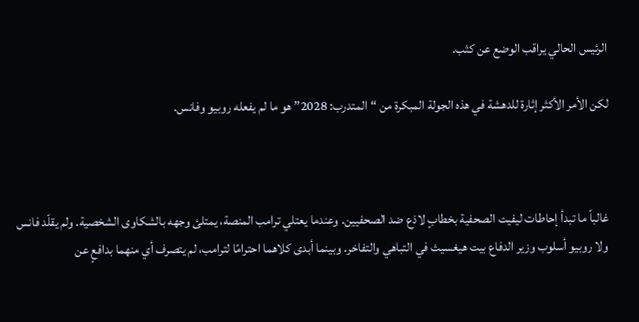الرئيس الحالي يراقب الوضع عن كثب.

لكن الأمر الأكثر إثارة للدهشة في هذه الجولة المبكرة من “المتدرب: 2028” هو ما لم يفعله روبيو وفانس.



غالباً ما تبدأ إحاطات ليفيت الصحفية بخطابٍ لاذع ضد الصحفيين. وعندما يعتلي ترامب المنصة، يمتلئ وجهه بالشكاوى الشخصية. ولم يقلّد فانس ولا روبيو أسلوب وزير الدفاع بيت هيغسيث في التباهي والتفاخر. وبينما أبدى كلاهما احترامًا لترامب، لم يتصرف أي منهما بدافعٍ عن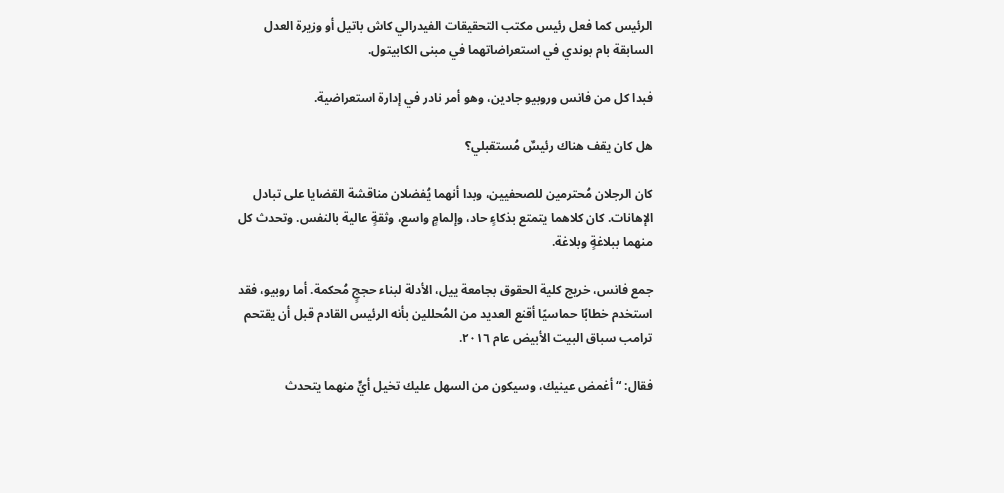الرئيس كما فعل رئيس مكتب التحقيقات الفيدرالي كاش باتيل أو وزيرة العدل السابقة بام بوندي في استعراضاتهما في مبنى الكابيتول.

فبدا كل من فانس وروبيو جادين، وهو أمر نادر في إدارة استعراضية.

هل كان يقف هناك رئيسٌ مُستقبلي؟

كان الرجلان مُحترمين للصحفيين، وبدا أنهما يُفضلان مناقشة القضايا على تبادل الإهانات. كان كلاهما يتمتع بذكاءٍ حاد، وإلمامٍ واسع، وثقةٍ عالية بالنفس. وتحدث كل منهما ببلاغةٍ وبلاغة.

جمع فانس، خريج كلية الحقوق بجامعة ييل، الأدلة لبناء حججٍ مُحكمة. أما روبيو، فقد استخدم خطابًا حماسيًا أقنع العديد من المُحللين بأنه الرئيس القادم قبل أن يقتحم ترامب سباق البيت الأبيض عام ٢٠١٦.

فقال: “أغمض عينيك، وسيكون من السهل عليك تخيل أيٍّ منهما يتحدث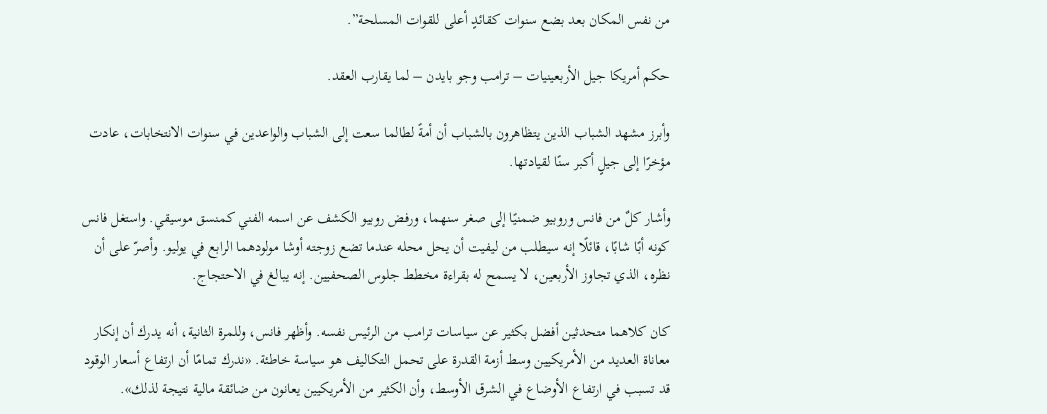من نفس المكان بعد بضع سنوات كقائدٍ أعلى للقوات المسلحة”.

حكم أمريكا جيل الأربعينيات – ترامب وجو بايدن – لما يقارب العقد.

وأبرز مشهد الشباب الذين يتظاهرون بالشباب أن أمةً لطالما سعت إلى الشباب والواعدين في سنوات الانتخابات، عادت مؤخرًا إلى جيلٍ أكبر سنًا لقيادتها.

وأشار كلٌ من فانس وروبيو ضمنيًا إلى صغر سنهما، ورفض روبيو الكشف عن اسمه الفني كمنسق موسيقي. واستغل فانس كونه أبًا شابًا، قائلًا إنه سيطلب من ليفيت أن يحل محله عندما تضع زوجته أوشا مولودهما الرابع في يوليو. وأصرّ على أن نظره، الذي تجاوز الأربعين، لا يسمح له بقراءة مخطط جلوس الصحفيين. إنه يبالغ في الاحتجاج.

كان كلاهما متحدثين أفضل بكثير عن سياسات ترامب من الرئيس نفسه. وأظهر فانس، وللمرة الثانية، أنه يدرك أن إنكار معاناة العديد من الأمريكيين وسط أزمة القدرة على تحمل التكاليف هو سياسة خاطئة. «ندرك تمامًا أن ارتفاع أسعار الوقود قد تسبب في ارتفاع الأوضاع في الشرق الأوسط، وأن الكثير من الأمريكيين يعانون من ضائقة مالية نتيجة لذلك».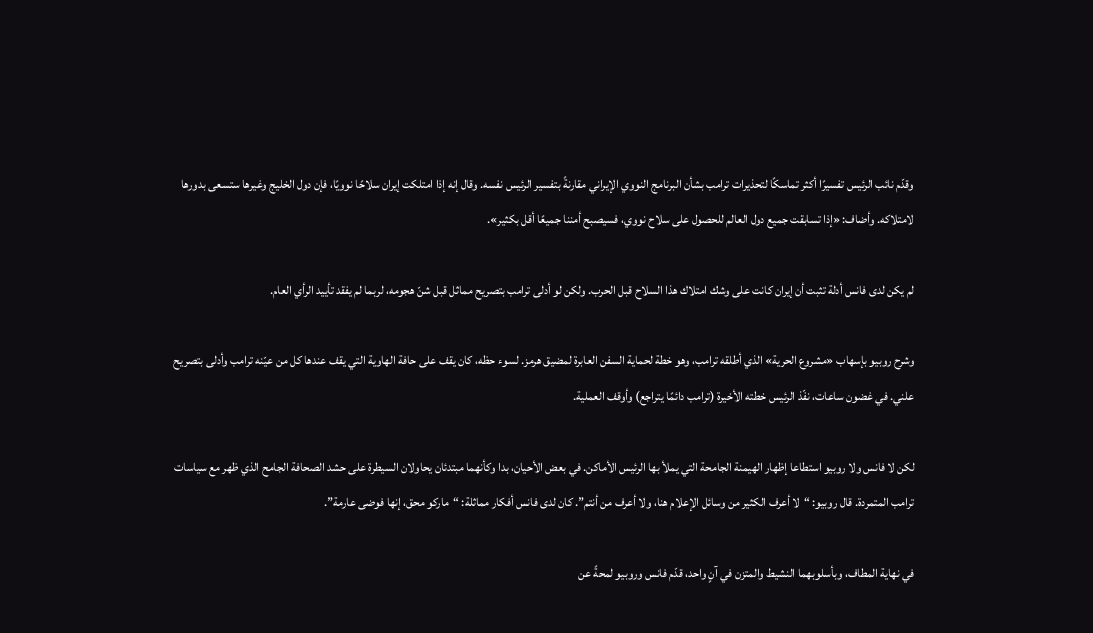وقدّم نائب الرئيس تفسيرًا أكثر تماسكًا لتحذيرات ترامب بشأن البرنامج النووي الإيراني مقارنةً بتفسير الرئيس نفسه. وقال إنه إذا امتلكت إيران سلاحًا نوويًا، فإن دول الخليج وغيرها ستسعى بدورها لامتلاكه. وأضاف: «إذا تسابقت جميع دول العالم للحصول على سلاح نووي، فسيصبح أمننا جميعًا أقل بكثير».

لم يكن لدى فانس أدلة تثبت أن إيران كانت على وشك امتلاك هذا السلاح قبل الحرب. ولكن لو أدلى ترامب بتصريح مماثل قبل شنّ هجومه، لربما لم يفقد تأييد الرأي العام.

وشرح روبيو بإسهاب «مشروع الحرية» الذي أطلقه ترامب، وهو خطة لحماية السفن العابرة لمضيق هرمز. لسوء حظه، كان يقف على حافة الهاوية التي يقف عندها كل من عيّنه ترامب وأدلى بتصريح علني. في غضون ساعات، نفّذ الرئيس خطته الأخيرة (ترامب دائمًا يتراجع) وأوقف العملية.

لكن لا فانس ولا روبيو استطاعا إظهار الهيمنة الجامحة التي يملأ بها الرئيس الأماكن. في بعض الأحيان، بدا وكأنهما مبتدئان يحاولان السيطرة على حشد الصحافة الجامح الذي ظهر مع سياسات ترامب المتمردة. قال روبيو: “لا أعرف الكثير من وسائل الإعلام هنا، ولا أعرف من أنتم”. كان لدى فانس أفكار مماثلة: “ماركو محق، إنها فوضى عارمة”.

في نهاية المطاف، وبأسلوبهما النشيط والمتزن في آنٍ واحد، قدّم فانس وروبيو لمحةً عن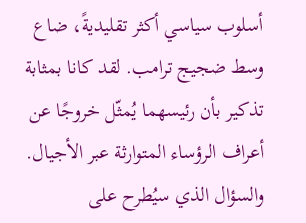أسلوب سياسي أكثر تقليديةً، ضاع وسط ضجيج ترامب. لقد كانا بمثابة تذكير بأن رئيسهما يُمثّل خروجًا عن أعراف الرؤساء المتوارثة عبر الأجيال. والسؤال الذي سيُطرح على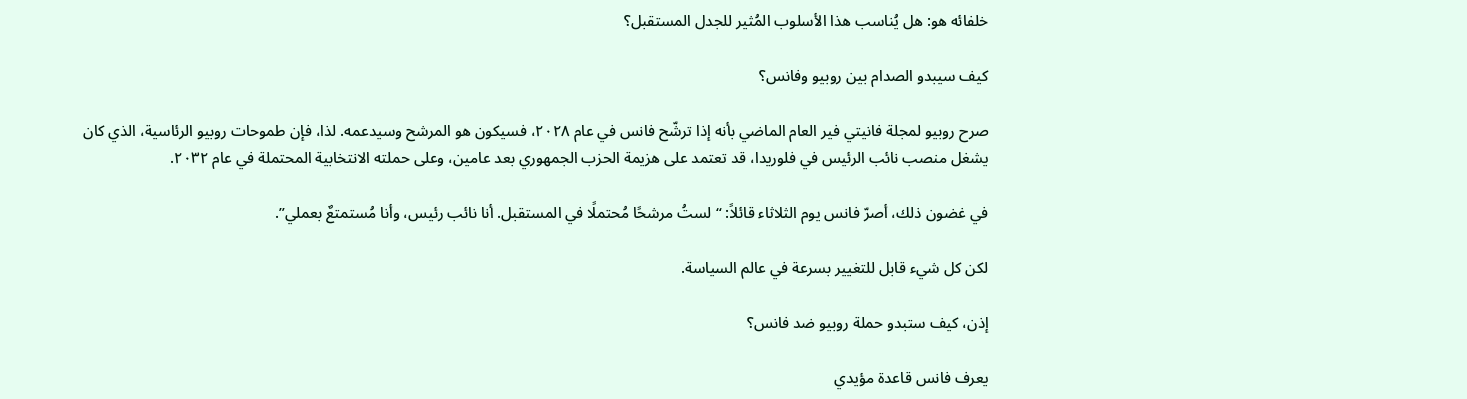خلفائه هو: هل يُناسب هذا الأسلوب المُثير للجدل المستقبل؟

كيف سيبدو الصدام بين روبيو وفانس؟

صرح روبيو لمجلة فانيتي فير العام الماضي بأنه إذا ترشّح فانس في عام ٢٠٢٨، فسيكون هو المرشح وسيدعمه. لذا، فإن طموحات روبيو الرئاسية، الذي كان يشغل منصب نائب الرئيس في فلوريدا، قد تعتمد على هزيمة الحزب الجمهوري بعد عامين، وعلى حملته الانتخابية المحتملة في عام ٢٠٣٢.

في غضون ذلك، أصرّ فانس يوم الثلاثاء قائلاً: “لستُ مرشحًا مُحتملًا في المستقبل. أنا نائب رئيس، وأنا مُستمتعٌ بعملي”.

لكن كل شيء قابل للتغيير بسرعة في عالم السياسة.

إذن، كيف ستبدو حملة روبيو ضد فانس؟

يعرف فانس قاعدة مؤيدي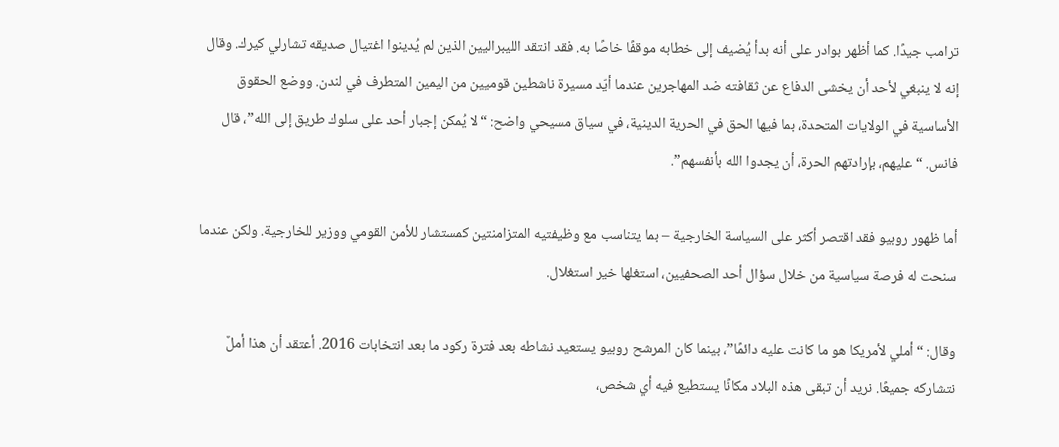ترامب جيدًا. كما أظهر بوادر على أنه بدأ يُضيف إلى خطابه موقفًا خاصًا به. فقد انتقد الليبراليين الذين لم يُدينوا اغتيال صديقه تشارلي كيرك. وقال إنه لا ينبغي لأحد أن يخشى الدفاع عن ثقافته ضد المهاجرين عندما أيّد مسيرة ناشطين قوميين من اليمين المتطرف في لندن. ووضع الحقوق الأساسية في الولايات المتحدة، بما فيها الحق في الحرية الدينية، في سياق مسيحي واضح: “لا يُمكن إجبار أحد على سلوك طريق إلى الله”، قال فانس. “عليهم، بإرادتهم الحرة، أن يجدوا الله بأنفسهم”.

أما ظهور روبيو فقد اقتصر أكثر على السياسة الخارجية – بما يتناسب مع وظيفتيه المتزامنتين كمستشار للأمن القومي ووزير للخارجية. ولكن عندما سنحت له فرصة سياسية من خلال سؤال أحد الصحفيين، استغلها خير استغلال.

وقال: “أملي لأمريكا هو ما كانت عليه دائمًا”، بينما كان المرشح روبيو يستعيد نشاطه بعد فترة ركود ما بعد انتخابات 2016. أعتقد أن هذا أملٌ نتشاركه جميعًا. نريد أن تبقى هذه البلاد مكانًا يستطيع فيه أي شخص،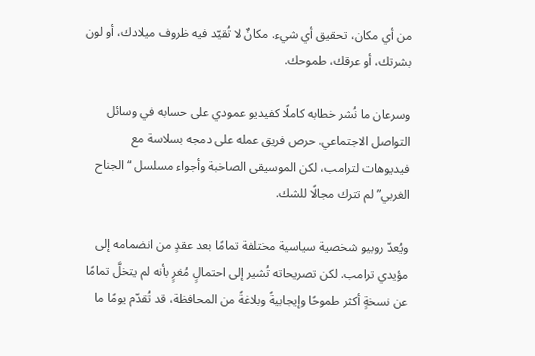من أي مكان، تحقيق أي شيء. مكانٌ لا تُقيّد فيه ظروف ميلادك، أو لون بشرتك، أو عرقك، طموحك.

وسرعان ما نُشر خطابه كاملًا كفيديو عمودي على حسابه في وسائل التواصل الاجتماعي. حرص فريق عمله على دمجه بسلاسة مع فيديوهات لترامب، لكن الموسيقى الصاخبة وأجواء مسلسل “الجناح الغربي” لم تترك مجالًا للشك.

ويُعدّ روبيو شخصية سياسية مختلفة تمامًا بعد عقدٍ من انضمامه إلى مؤيدي ترامب. لكن تصريحاته تُشير إلى احتمالٍ مُغرٍ بأنه لم يتخلَّ تمامًا عن نسخةٍ أكثر طموحًا وإيجابيةً وبلاغةً من المحافظة، قد تُقدّم يومًا ما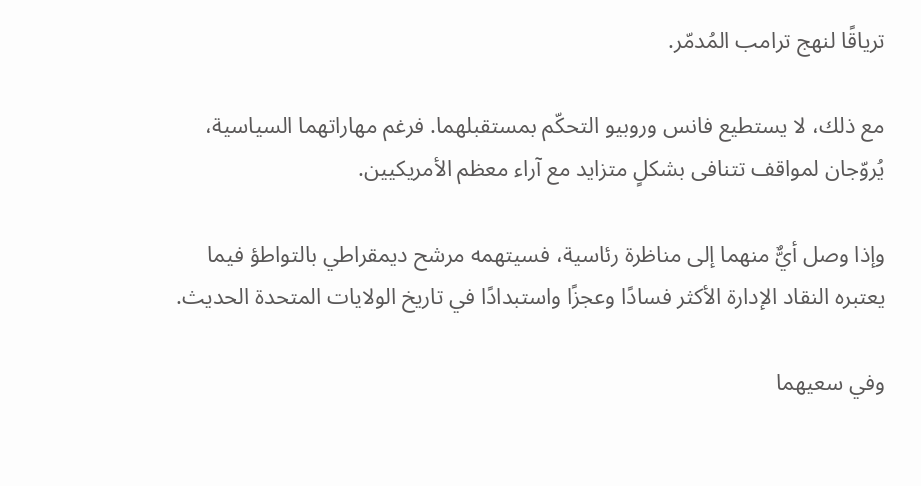ترياقًا لنهج ترامب المُدمّر.

مع ذلك، لا يستطيع فانس وروبيو التحكّم بمستقبلهما. فرغم مهاراتهما السياسية، يُروّجان لمواقف تتنافى بشكلٍ متزايد مع آراء معظم الأمريكيين.

وإذا وصل أيٌّ منهما إلى مناظرة رئاسية، فسيتهمه مرشح ديمقراطي بالتواطؤ فيما يعتبره النقاد الإدارة الأكثر فسادًا وعجزًا واستبدادًا في تاريخ الولايات المتحدة الحديث.

وفي سعيهما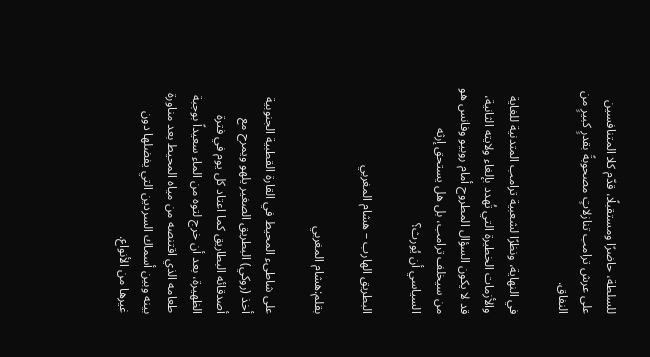للسلطة، حاضرًا ومستقبلًا، قدّم كلا المتنافسين على عرش ترامب تنازلاتٍ مصحوبةً بقدرٍ كبيرٍ من النفاق.

في النهاية، ونظرًا لشعبية ترامب المتدنية للغاية والأزمات الخطيرة التي تُهدد بإلغاء ولايته الثانية، قد لا يكون السؤال المطروح أمام روبيو وفانس هو من سيخلف ترامب، بل هل يستحق إرثه السياسي أن يُورث؟

البطريق الهارب – هشام المغربي

بقلم:هشام المغربي

على شاطىء المحيط في القارة القطبية الجنوبية أخذ (روكي) البطريق الصغير يلهو ويمرح مع أصدقائه البطاريق كما اعتاد كل يوم في فترة الظهيرة، بعد أن خرج لتوه من الماء سعيداً بوجبة طعامه الذي اقتنصه من مياه المحيط بعد مناورة بينه وبين أسماك السردين التي يفضلها دون غيرها من الأنواع.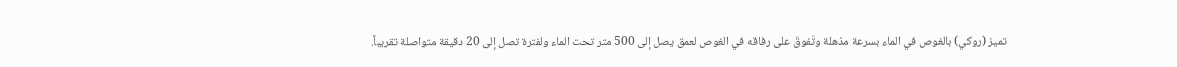تميز (روكي) بالغوص في الماء بسرعة مذهلة وتَفوقَ على رفاقه في الغوص لعمق يصل إلى 500 متر تحت الماء ولفترة تصل إلى 20 دقيقة متواصلة تقريباً.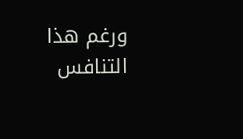ورغم هذا التنافس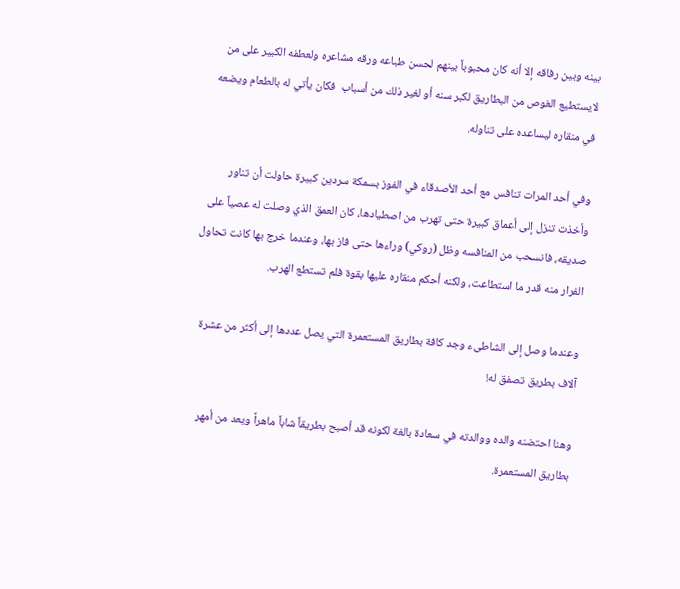بينه وبين رفاقه إلا أنه كان محبوباً بينهم لحسن طباعه ورقه مشاعره ولعطفه الكبير على من لايستطيع الغوص من البطاريق لكبر سنه أو لغير ذلك من أسباب  فكان يأتي له بالطعام ويضعه في منقاره ليساعده على تناوله.

وفي أحد المرات تنافس مع أحد الأصدقاء في الفوز بسمكة سردين كبيرة حاولت أن تناور وأخذت تنزل إلى أعماق كبيرة حتى تهرب من اصطيادها، كان العمق الذي وصلت له عصياً على صديقه، فانسحب من المنافسه وظل (روكي) وراءها حتى فاز بها، وعندما خرج بها كانت تحاول الفرار منه قدر ما استطاعت، ولكنه أحكم منقاره عليها بقوة فلم تستطع الهرب.

وعندما وصل إلى الشاطىء وجد كافة بطاريق المستعمرة التي يصل عددها إلى أكثر من عشرة آلاف بطريق تصفق له!

وهنا احتضنه والده ووالدته في سعادة بالغة لكونه قد أصبح بطريقاً شاباً ماهراً ويعد من أمهر بطاريق المستعمرة.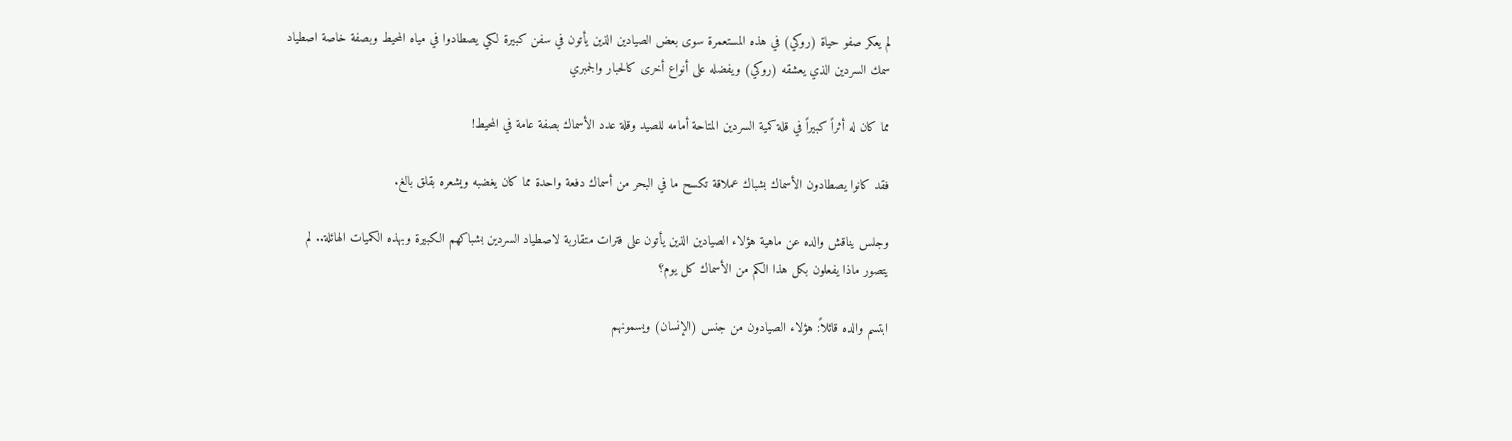لم يعكر صفو حياة (روكي) في هذه المستعمرة سوى بعض الصيادين الذين يأتون في سفن كبيرة لكي يصطادوا في مياه المحيط وبصفة خاصة اصطياد سمك السردين الذي يعشقه (روكي) ويفضله على أنواع أخرى كالحبار والجمبري

مما كان له أثراً كبيراً في قلة كمية السردين المتاحة أمامه للصيد وقلة عدد الأسماك بصفة عامة في المحيط!

فقد كانوا يصطادون الأسماك بشباك عملاقة تكسح ما في البحر من أسماك دفعة واحدة مما كان يغضبه ويشعره بقلق بالغ.

وجلس يناقش والده عن ماهية هؤلاء الصيادين الذين يأتون على فترات متقاربة لاصطياد السردين بشباكهم الكبيرة وبهذه الكميات الهائلة.. لم يتصور ماذا يفعلون بكل هذا الكم من الأسماك كل يوم؟

ابتسم والده قائلاً: هؤلاء الصيادون من جنس (الإنسان) ويسمونهم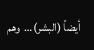أيضاً (البشر)…  وهم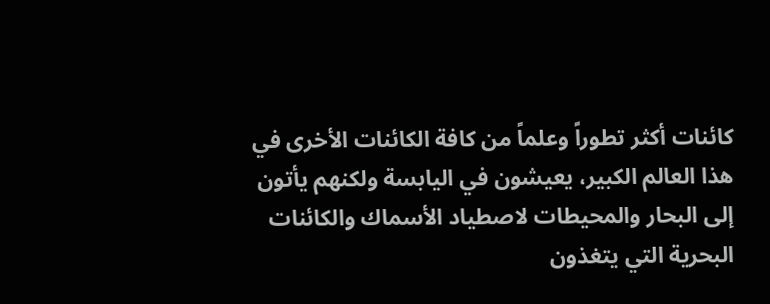كائنات أكثر تطوراً وعلماً من كافة الكائنات الأخرى في هذا العالم الكبير، يعيشون في اليابسة ولكنهم يأتون إلى البحار والمحيطات لاصطياد الأسماك والكائنات البحرية التي يتغذون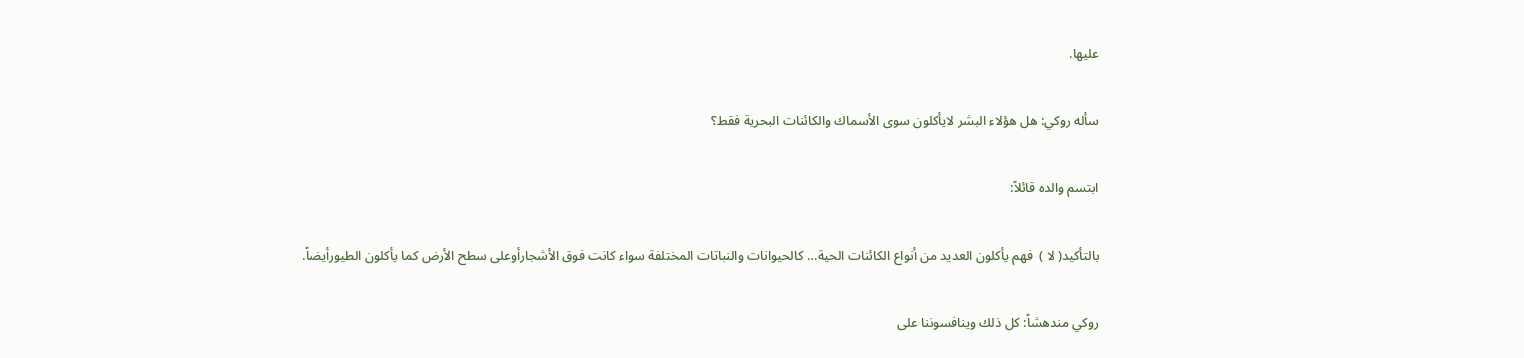عليها.

سأله روكي: هل هؤلاء البشر لايأكلون سوى الأسماك والكائنات البحرية فقط؟

ابتسم والده قائلاً:

بالتأكيد( لا )  فهم يأكلون العديد من أنواع الكائنات الحية… كالحيوانات والنباتات المختلفة سواء كانت فوق الأشجارأوعلى سطح الأرض كما يأكلون الطيورأيضاً.

روكي مندهشاً: كل ذلك وينافسوننا على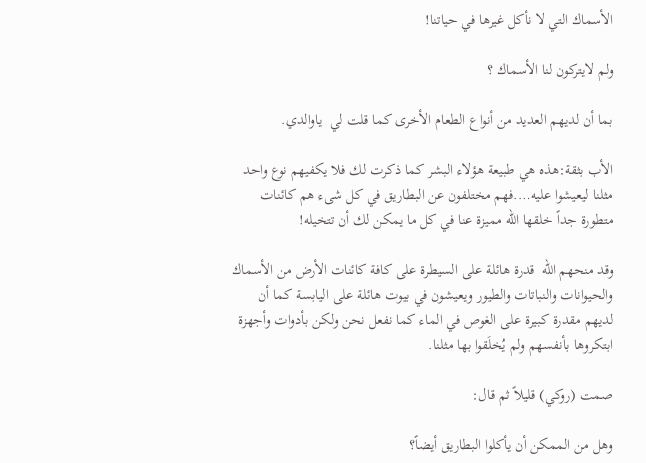الأسماك التي لا نأكل غيرها في حياتنا!

ولم لايتركون لنا الأسماك ؟

بما أن لديهم العديد من أنواع الطعام الأخرى كما قلت لي  ياوالدي.

الأب بثقة:هذه هي طبيعة هؤلاء البشر كما ذكرت لك فلا يكفيهم نوع واحد مثلنا ليعيشوا عليه….فهم مختلفون عن البطاريق في كل شىء هم كائنات متطورة جداً خلقها الله مميزة عنا في كل ما يمكن لك أن تتخيله!

وقد منحهم الله  قدرة هائلة على السيطرة على كافة كائنات الأرض من الأسماك والحيوانات والنباتات والطيور ويعيشون في بيوت هائلة على اليابسة كما أن لديهم مقدرة كبيرة على الغوص في الماء كما نفعل نحن ولكن بأدوات وأجهزة ابتكروها بأنفسهم ولم يُخلَقوا بها مثلنا.

صمت (روكي) قليلاً ثم قال:

وهل من الممكن أن يأكلوا البطاريق أيضاً؟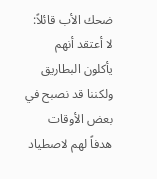ضحك الأب قائلاً: لا أعتقد أنهم يأكلون البطاريق ولكننا قد نصبح في بعض الأوقات هدفاً لهم لاصطياد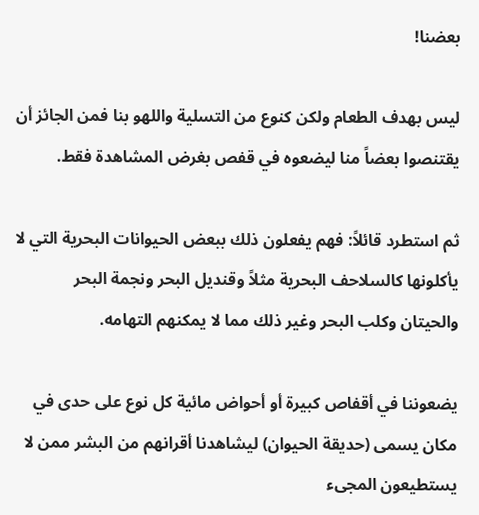بعضنا!

ليس بهدف الطعام ولكن كنوع من التسلية واللهو بنا فمن الجائز أن يقتنصوا بعضاً منا ليضعوه في قفص بغرض المشاهدة فقط.

ثم استطرد قائلاً: فهم يفعلون ذلك ببعض الحيوانات البحرية التي لا يأكلونها كالسلاحف البحرية مثلاً وقنديل البحر ونجمة البحر والحيتان وكلب البحر وغير ذلك مما لا يمكنهم التهامه.

يضعوننا في أقفاص كبيرة أو أحواض مائية كل نوع على حدى في مكان يسمى (حديقة الحيوان) ليشاهدنا أقرانهم من البشر ممن لا يستطيعون المجىء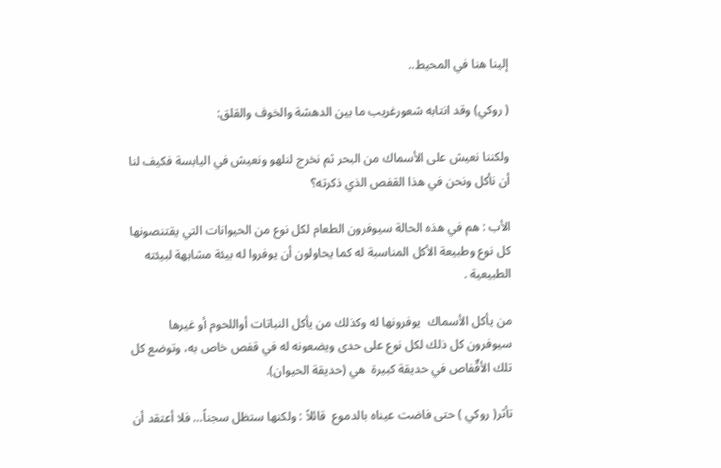إلينا هنا في المحيط..

( روكي) وقد انتابه شعورغريب ما بين الدهشة والخوف والقلق:

ولكننا نعيش على الأسماك من البحر ثم نخرج لنلهو ونعيش في اليابسة فكيف لنا أن نأكل ونحن في هذا القفص الذي ذكرته؟

الأب : هم في هذه الحالة سيوفرون الطعام لكل نوع من الحيوانات التي يقتنصونها كل نوع وطبيعة الأكل المناسبة له كما يحاولون أن يوفروا له بيئة مشابهة لبيئته الطبيعية .

من يأكل الأسماك  يوفرونها له وكذلك من يأكل النباتات أواللحوم أو غيرها  سيوفرون كل ذلك لكل نوع على حدى ويضعونه له في قفص خاص به، وتوضع كل تلك الأقٌفاص في حديقة كبيرة  هي (حديقة الحيوان).

تأثر( روكي ) حتى فاضت عيناه بالدموع  قائلاً : ولكنها ستظل سجناً… فلا أعتقد أن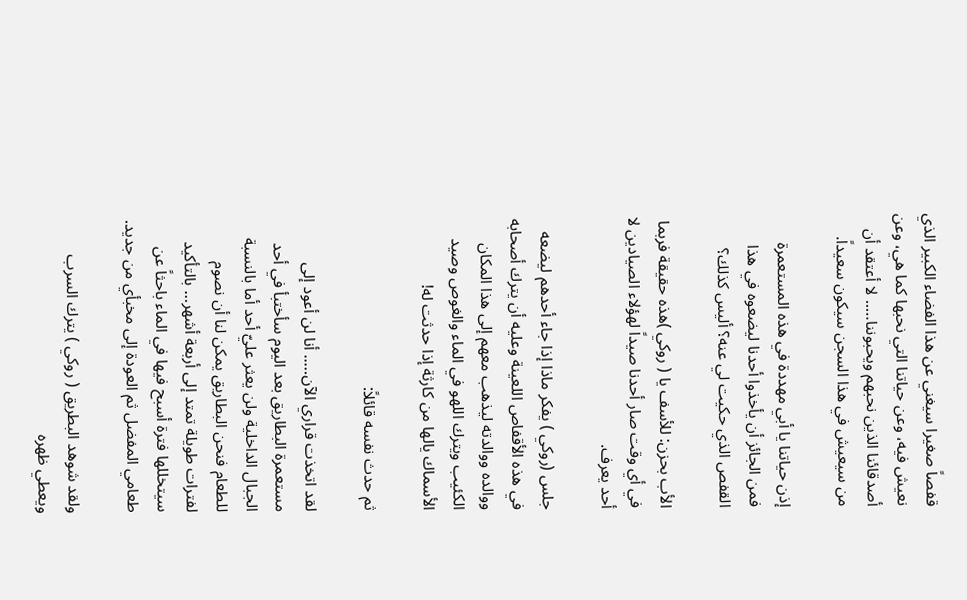قفصاً صغيرا سيغني عن هذا الفضاء الكبير الذي نعيش فيه، وعن حياتنا التي نحبها كما هي، وعن أصدقائنا الذين نحبهم ويحبوننا….. لا أعتقد أن من سيعيش في هذا السجن سيكون سعيداً.

إذن حياتنا يا أبي مهددة في هذه المستعمرة فمن الجائز أن يأخذوا أحدنا ليضعوه في هذا القفص الذي حكيت لي عنه؟ أليس كذلك؟

الأب بحزن: للأسف يا ( روكي )هذه حقيقة فربما في أي وقت صار أحدنا صيداً لهؤلاء الصيادين لا أحد يعرف.

جلس (روكي ) يفكر ماذا إذا جاء أحدهم ليضعه في هذه الأقفاص اللعينة وعليه أن يترك أصحابه ووالده ووالدته ليذهب معهم إلى هذا المكان الكئيب ويترك اللهو في الماء والغوص وصيد الأسماك يالها من كارثة إذا حدثت له!

ثم حدث نفسه قائلاً:

لقد اتخذت قراري الآن….. أنا لن أعود إلى مستعمرة البطاريق بعد اليوم سأختبأ في أحد الجبال الداخلية ولن يعثر عليّ أحد أما بالنسبة للطعام فنحن البطاريق يمكن لنا أن نصوم لفترات طويلة تمتد إلى أربعة أشهر… بالتأكيد سيتخللها فترة أسبح فيها في الماء باحثاً عن طعامي المفضل ثم العودة إلى مخبأي من جديد.

ولقد شوهد البطريق ( روكي ) يترك السرب ويعطي ظهره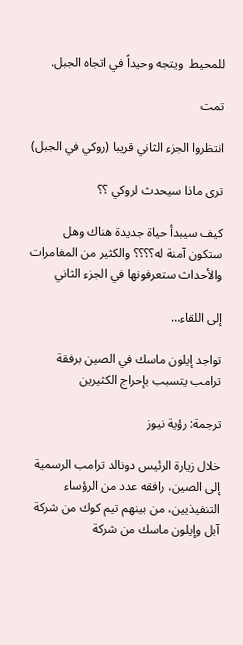للمحيط  ويتجه وحيداً في اتجاه الجبل.

تمت

انتظروا الجزء الثاني قريبا (روكي في الجبل)

ترى ماذا سيحدث لروكي ؟؟

كيف سيبدأ حياة جديدة هناك وهل ستكون آمنة له؟؟؟؟ والكثير من المغامرات والأحداث ستعرفونها في الجزء الثاني

إلى اللقاء…

تواجد إيلون ماسك في الصين برفقة ترامب يتسبب بإحراج الكثيرين

ترجمة: رؤية نيوز

خلال زيارة الرئيس دونالد ترامب الرسمية إلى الصين، رافقه عدد من الرؤساء التنفيذيين، من بينهم تيم كوك من شركة آبل وإيلون ماسك من شركة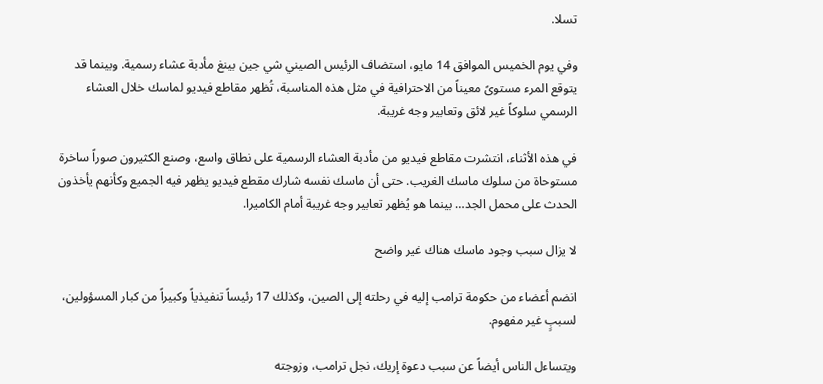تسلا.

وفي يوم الخميس الموافق 14 مايو، استضاف الرئيس الصيني شي جين بينغ مأدبة عشاء رسمية. وبينما قد يتوقع المرء مستوىً معيناً من الاحترافية في مثل هذه المناسبة، تُظهر مقاطع فيديو لماسك خلال العشاء الرسمي سلوكاً غير لائق وتعابير وجه غريبة.

في هذه الأثناء، انتشرت مقاطع فيديو من مأدبة العشاء الرسمية على نطاق واسع، وصنع الكثيرون صوراً ساخرة مستوحاة من سلوك ماسك الغريب. حتى أن ماسك نفسه شارك مقطع فيديو يظهر فيه الجميع وكأنهم يأخذون الحدث على محمل الجد… بينما هو يُظهر تعابير وجه غريبة أمام الكاميرا.

لا يزال سبب وجود ماسك هناك غير واضح

انضم أعضاء من حكومة ترامب إليه في رحلته إلى الصين، وكذلك 17 رئيساً تنفيذياً وكبيراً من كبار المسؤولين، لسببٍ غير مفهوم.

ويتساءل الناس أيضاً عن سبب دعوة إريك، نجل ترامب، وزوجته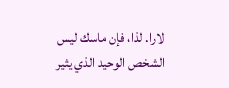لارا. لذا، فإن ماسك ليس الشخص الوحيد الذي يثير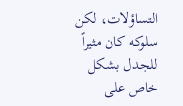التساؤلات، لكن سلوكه كان مثيراً للجدل بشكل خاص على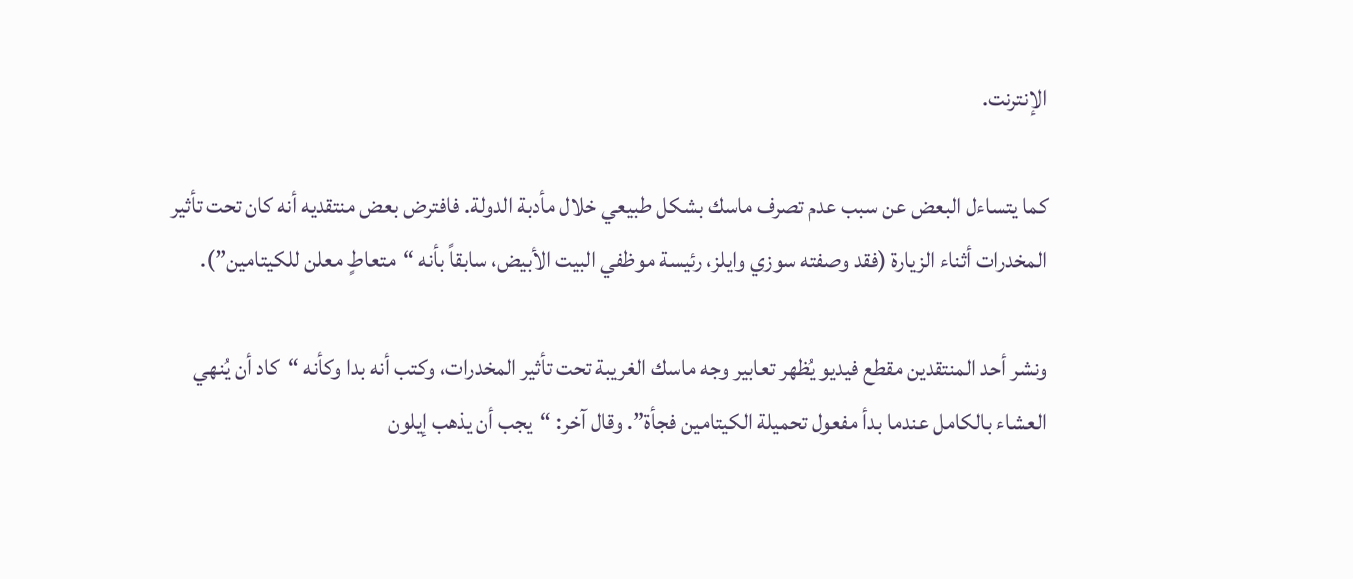الإنترنت.

كما يتساءل البعض عن سبب عدم تصرف ماسك بشكل طبيعي خلال مأدبة الدولة. فافترض بعض منتقديه أنه كان تحت تأثير المخدرات أثناء الزيارة (فقد وصفته سوزي وايلز، رئيسة موظفي البيت الأبيض، سابقاً بأنه “متعاطٍ معلن للكيتامين”).

ونشر أحد المنتقدين مقطع فيديو يُظهر تعابير وجه ماسك الغريبة تحت تأثير المخدرات، وكتب أنه بدا وكأنه “كاد أن يُنهي العشاء بالكامل عندما بدأ مفعول تحميلة الكيتامين فجأة”. وقال آخر: “يجب أن يذهب إيلون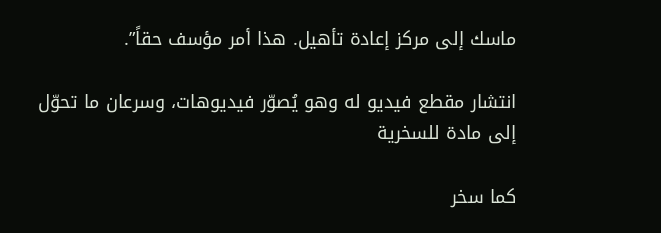ماسك إلى مركز إعادة تأهيل. هذا أمر مؤسف حقاً”.

انتشار مقطع فيديو له وهو يُصوّر فيديوهات، وسرعان ما تحوّل إلى مادة للسخرية

كما سخر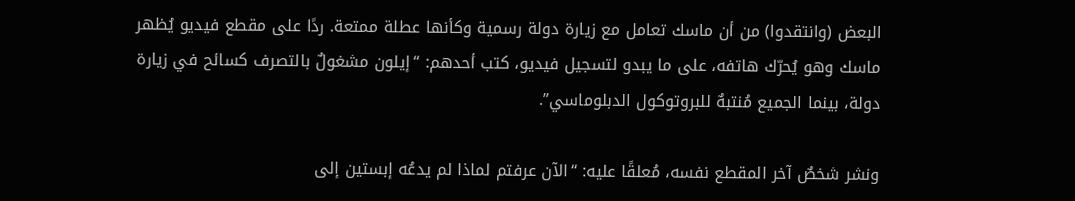البعض (وانتقدوا) من أن ماسك تعامل مع زيارة دولة رسمية وكأنها عطلة ممتعة. ردًا على مقطع فيديو يُظهر ماسك وهو يُحرّك هاتفه، على ما يبدو لتسجيل فيديو، كتب أحدهم: “إيلون مشغولٌ بالتصرف كسائح في زيارة دولة، بينما الجميع مُنتبهٌ للبروتوكول الدبلوماسي”.

ونشر شخصٌ آخر المقطع نفسه، مُعلقًا عليه: “الآن عرفتم لماذا لم يدعُه إبستين إلى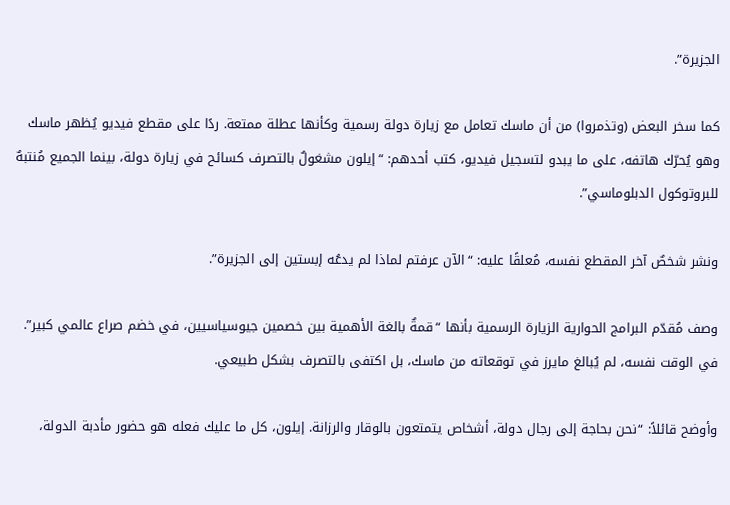الجزيرة”.

كما سخر البعض (وتذمروا) من أن ماسك تعامل مع زيارة دولة رسمية وكأنها عطلة ممتعة. ردًا على مقطع فيديو يُظهر ماسك وهو يُحرّك هاتفه، على ما يبدو لتسجيل فيديو، كتب أحدهم: “إيلون مشغولٌ بالتصرف كسائح في زيارة دولة، بينما الجميع مُنتبهٌ للبروتوكول الدبلوماسي”.

ونشر شخصٌ آخر المقطع نفسه، مُعلقًا عليه: “الآن عرفتم لماذا لم يدعُه إبستين إلى الجزيرة”.

وصف مُقدّم البرامج الحوارية الزيارة الرسمية بأنها “قمةٌ بالغة الأهمية بين خصمين جيوسياسيين، في خضم صراع عالمي كبير”. في الوقت نفسه، لم يُبالغ مايرز في توقعاته من ماسك، بل اكتفى بالتصرف بشكل طبيعي.

وأوضح قائلاً: “نحن بحاجة إلى رجال دولة، أشخاص يتمتعون بالوقار والرزانة. إيلون، كل ما عليك فعله هو حضور مأدبة الدولة،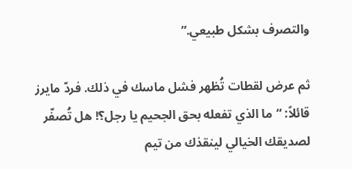والتصرف بشكل طبيعي.”

ثم عرض لقطات تُظهر فشل ماسك في ذلك. فردّ مايرز قائلاً: “ما الذي تفعله بحق الجحيم يا رجل؟! هل تُصفّر لصديقك الخيالي لينقذك من تيم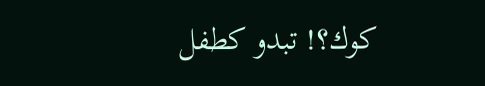كوك؟! تبدو كطفل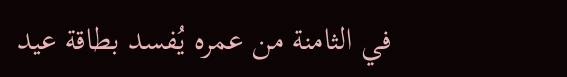في الثامنة من عمره يُفسد بطاقة عيد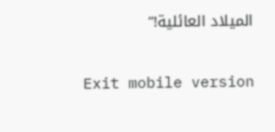الميلاد العائلية!”

Exit mobile version